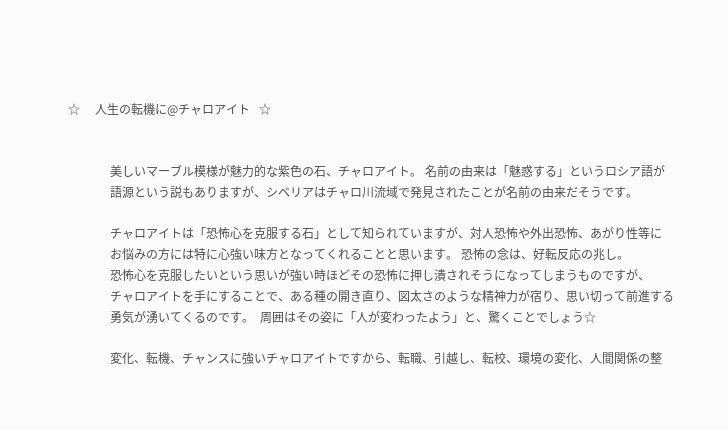☆     人生の転機に@チャロアイト   ☆


              美しいマーブル模様が魅力的な紫色の石、チャロアイト。 名前の由来は「魅惑する」というロシア語が
              語源という説もありますが、シベリアはチャロ川流域で発見されたことが名前の由来だそうです。

              チャロアイトは「恐怖心を克服する石」として知られていますが、対人恐怖や外出恐怖、あがり性等に
              お悩みの方には特に心強い味方となってくれることと思います。 恐怖の念は、好転反応の兆し。
              恐怖心を克服したいという思いが強い時ほどその恐怖に押し潰されそうになってしまうものですが、
              チャロアイトを手にすることで、ある種の開き直り、図太さのような精神力が宿り、思い切って前進する
              勇気が湧いてくるのです。  周囲はその姿に「人が変わったよう」と、驚くことでしょう☆

              変化、転機、チャンスに強いチャロアイトですから、転職、引越し、転校、環境の変化、人間関係の整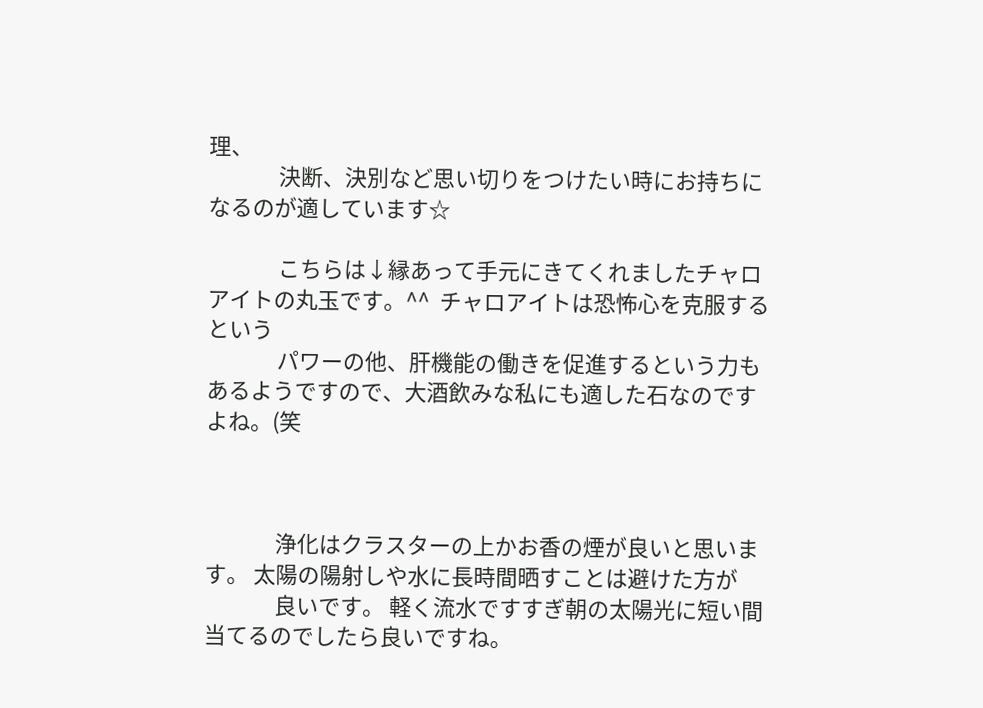理、
              決断、決別など思い切りをつけたい時にお持ちになるのが適しています☆

              こちらは↓縁あって手元にきてくれましたチャロアイトの丸玉です。^^  チャロアイトは恐怖心を克服するという
              パワーの他、肝機能の働きを促進するという力もあるようですので、大酒飲みな私にも適した石なのですよね。(笑



              浄化はクラスターの上かお香の煙が良いと思います。 太陽の陽射しや水に長時間晒すことは避けた方が
              良いです。 軽く流水ですすぎ朝の太陽光に短い間当てるのでしたら良いですね。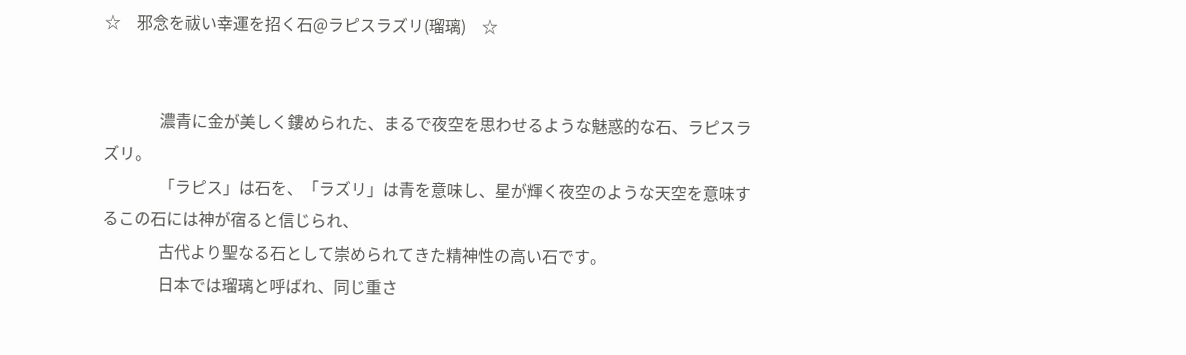☆    邪念を祓い幸運を招く石@ラピスラズリ(瑠璃)    ☆


              濃青に金が美しく鏤められた、まるで夜空を思わせるような魅惑的な石、ラピスラズリ。
              「ラピス」は石を、「ラズリ」は青を意味し、星が輝く夜空のような天空を意味するこの石には神が宿ると信じられ、
              古代より聖なる石として崇められてきた精神性の高い石です。
              日本では瑠璃と呼ばれ、同じ重さ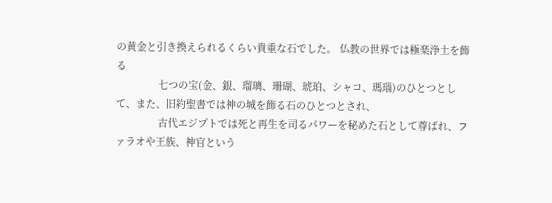の黄金と引き換えられるくらい貴重な石でした。 仏教の世界では極楽浄土を飾る
              七つの宝(金、銀、瑠璃、珊瑚、琥珀、シャコ、瑪瑙)のひとつとして、また、旧約聖書では神の城を飾る石のひとつとされ、
              古代エジプトでは死と再生を司るパワーを秘めた石として尊ばれ、ファラオや王族、神官という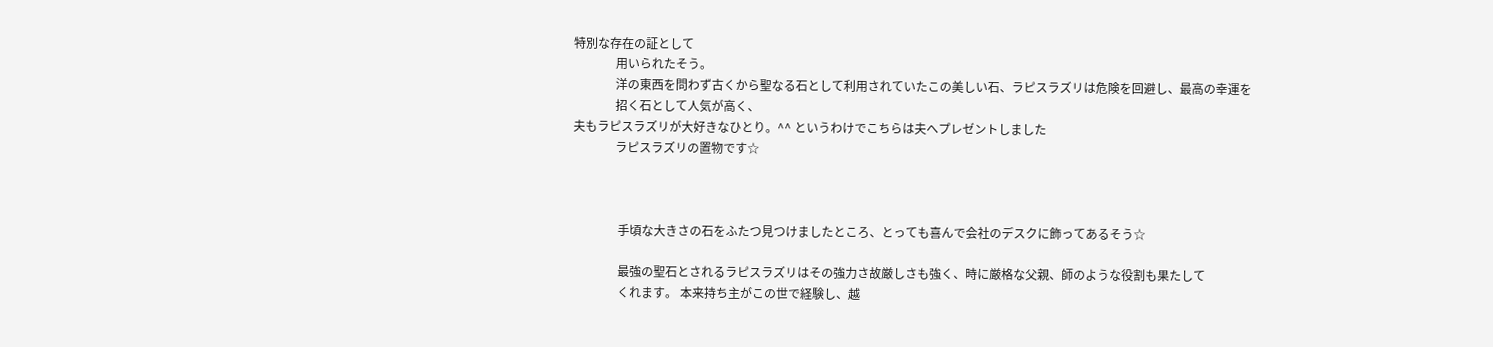特別な存在の証として
              用いられたそう。
              洋の東西を問わず古くから聖なる石として利用されていたこの美しい石、ラピスラズリは危険を回避し、最高の幸運を
              招く石として人気が高く、
夫もラピスラズリが大好きなひとり。^^ というわけでこちらは夫へプレゼントしました
              ラピスラズリの置物です☆



               手頃な大きさの石をふたつ見つけましたところ、とっても喜んで会社のデスクに飾ってあるそう☆

               最強の聖石とされるラピスラズリはその強力さ故厳しさも強く、時に厳格な父親、師のような役割も果たして
               くれます。 本来持ち主がこの世で経験し、越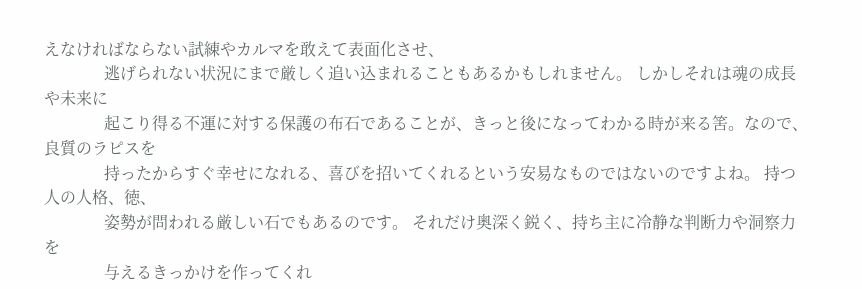えなければならない試練やカルマを敢えて表面化させ、
               逃げられない状況にまで厳しく追い込まれることもあるかもしれません。 しかしそれは魂の成長や未来に
               起こり得る不運に対する保護の布石であることが、きっと後になってわかる時が来る筈。なので、良質のラピスを
               持ったからすぐ幸せになれる、喜びを招いてくれるという安易なものではないのですよね。 持つ人の人格、徳、
               姿勢が問われる厳しい石でもあるのです。 それだけ奥深く鋭く、持ち主に冷静な判断力や洞察力を
               与えるきっかけを作ってくれ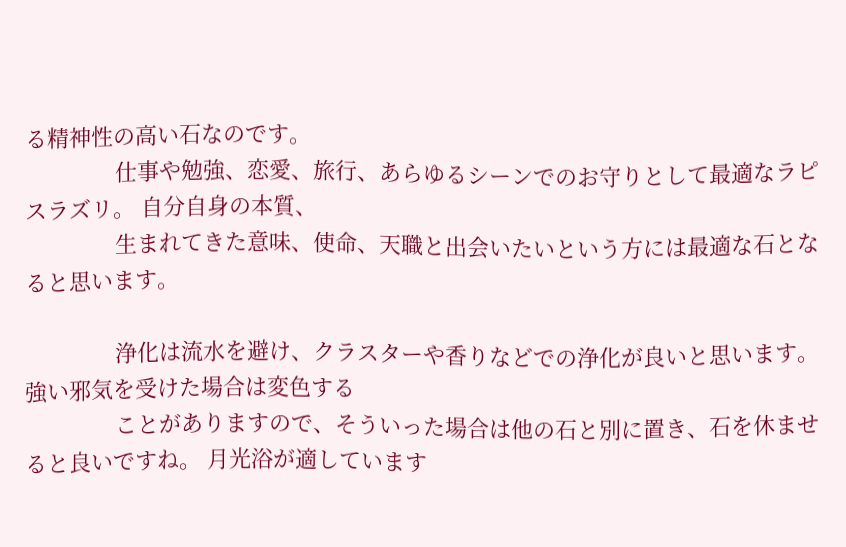る精神性の高い石なのです。
               仕事や勉強、恋愛、旅行、あらゆるシーンでのお守りとして最適なラピスラズリ。 自分自身の本質、
               生まれてきた意味、使命、天職と出会いたいという方には最適な石となると思います。

               浄化は流水を避け、クラスターや香りなどでの浄化が良いと思います。 強い邪気を受けた場合は変色する
               ことがありますので、そういった場合は他の石と別に置き、石を休ませると良いですね。 月光浴が適しています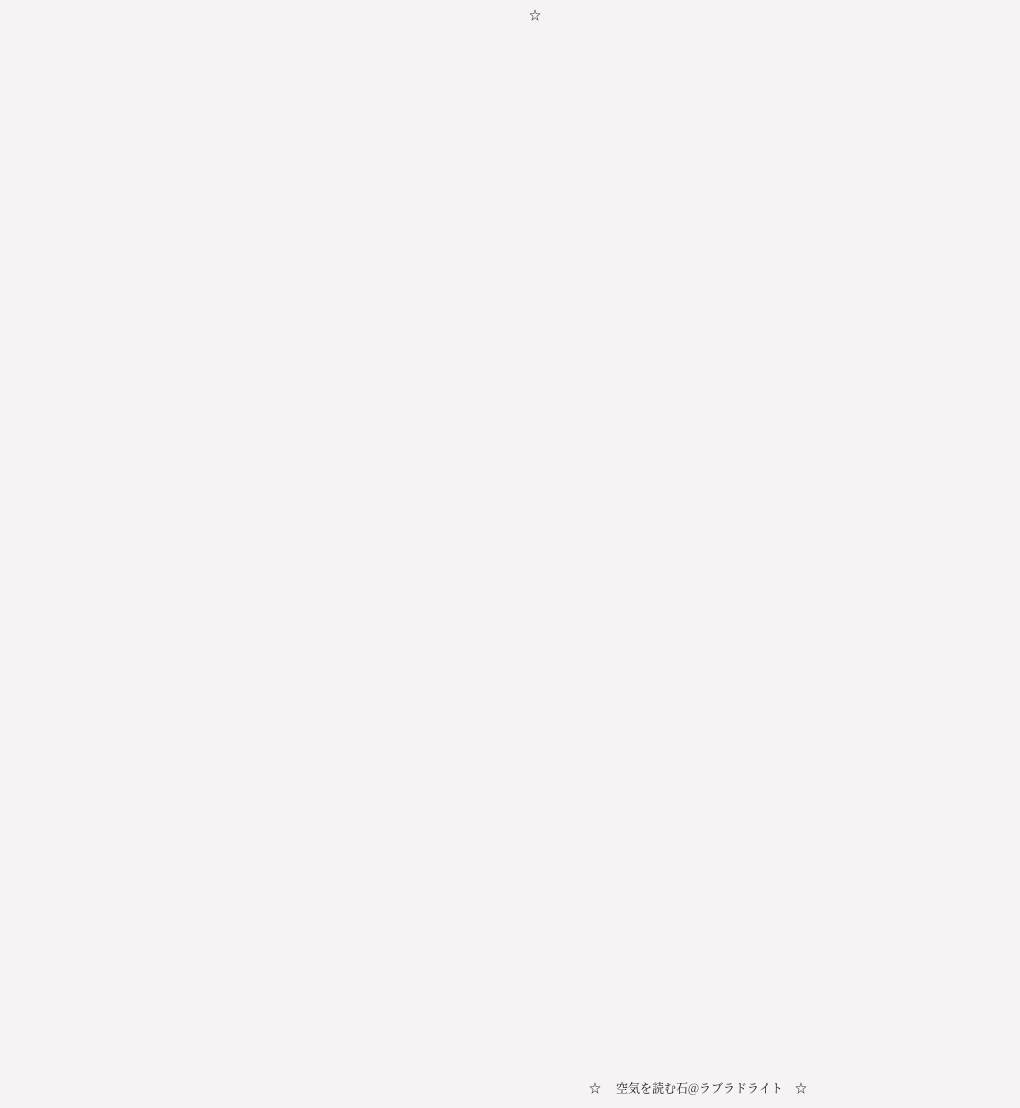☆











































                    ☆     空気を読む石@ラブラドライト    ☆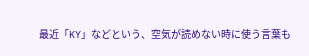最近「KY」などという、空気が読めない時に使う言葉も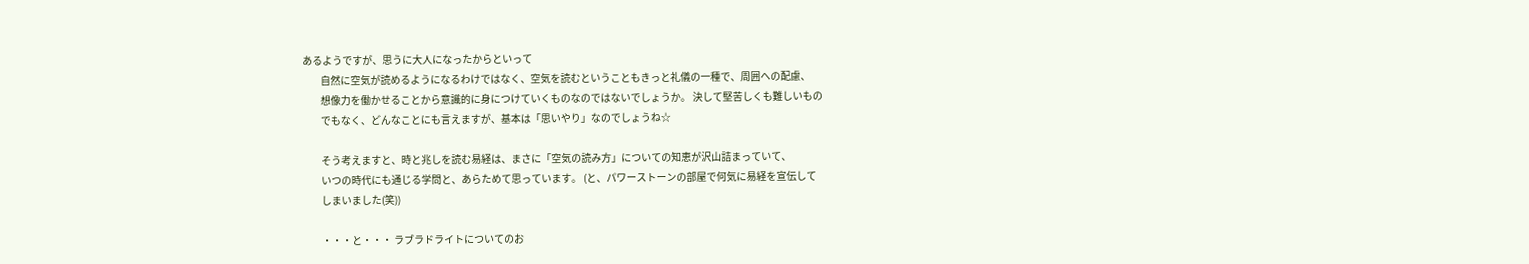あるようですが、思うに大人になったからといって
         自然に空気が読めるようになるわけではなく、空気を読むということもきっと礼儀の一種で、周囲への配慮、
         想像力を働かせることから意識的に身につけていくものなのではないでしょうか。 決して堅苦しくも難しいもの
         でもなく、どんなことにも言えますが、基本は「思いやり」なのでしょうね☆

         そう考えますと、時と兆しを読む易経は、まさに「空気の読み方」についての知恵が沢山詰まっていて、
         いつの時代にも通じる学問と、あらためて思っています。 (と、パワーストーンの部屋で何気に易経を宣伝して
         しまいました(笑))

         ・・・と・・・ ラブラドライトについてのお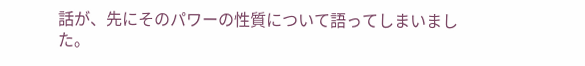話が、先にそのパワーの性質について語ってしまいました。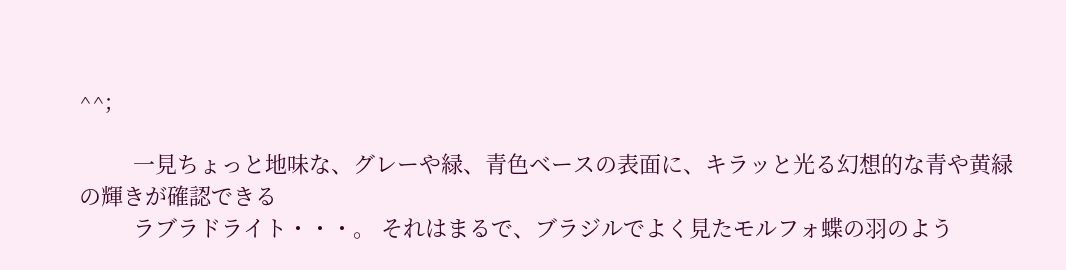^^;

         一見ちょっと地味な、グレーや緑、青色ベースの表面に、キラッと光る幻想的な青や黄緑の輝きが確認できる
         ラブラドライト・・・。 それはまるで、ブラジルでよく見たモルフォ蝶の羽のよう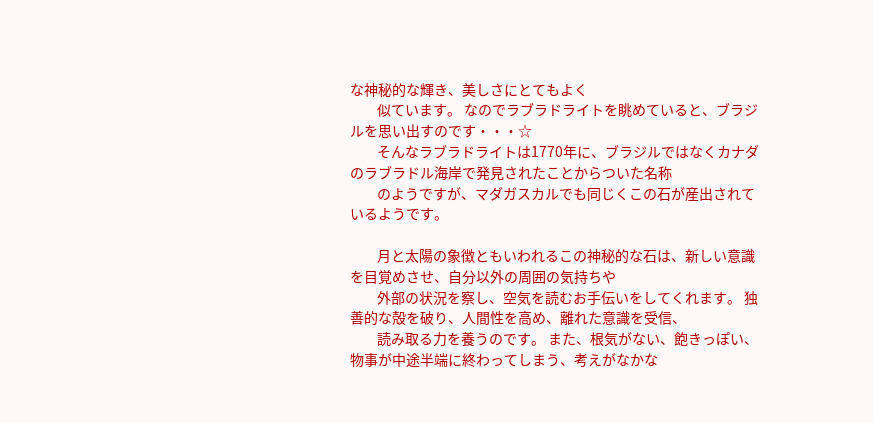な神秘的な輝き、美しさにとてもよく
         似ています。 なのでラブラドライトを眺めていると、ブラジルを思い出すのです・・・☆
         そんなラブラドライトは1770年に、ブラジルではなくカナダのラブラドル海岸で発見されたことからついた名称
         のようですが、マダガスカルでも同じくこの石が産出されているようです。

         月と太陽の象徴ともいわれるこの神秘的な石は、新しい意識を目覚めさせ、自分以外の周囲の気持ちや
         外部の状況を察し、空気を読むお手伝いをしてくれます。 独善的な殻を破り、人間性を高め、離れた意識を受信、
         読み取る力を養うのです。 また、根気がない、飽きっぽい、物事が中途半端に終わってしまう、考えがなかな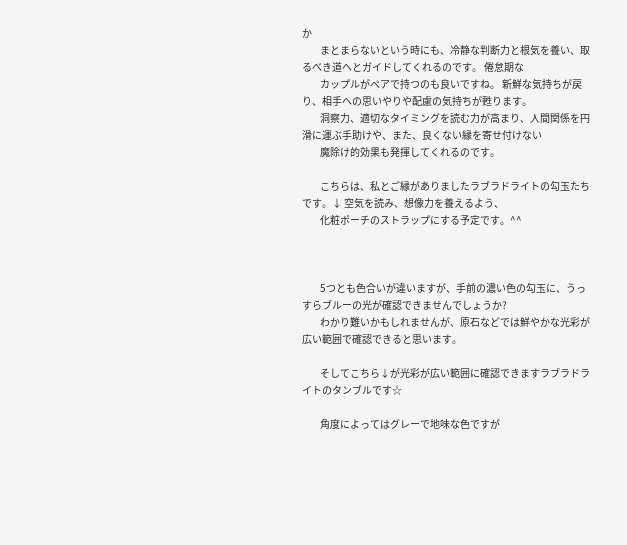か
         まとまらないという時にも、冷静な判断力と根気を養い、取るべき道へとガイドしてくれるのです。 倦怠期な
         カップルがペアで持つのも良いですね。 新鮮な気持ちが戻り、相手への思いやりや配慮の気持ちが甦ります。
         洞察力、適切なタイミングを読む力が高まり、人間関係を円滑に運ぶ手助けや、また、良くない縁を寄せ付けない
         魔除け的効果も発揮してくれるのです。

         こちらは、私とご縁がありましたラブラドライトの勾玉たちです。↓ 空気を読み、想像力を養えるよう、
         化粧ポーチのストラップにする予定です。^^



         5つとも色合いが違いますが、手前の濃い色の勾玉に、うっすらブルーの光が確認できませんでしょうか?
         わかり難いかもしれませんが、原石などでは鮮やかな光彩が広い範囲で確認できると思います。

         そしてこちら↓が光彩が広い範囲に確認できますラブラドライトのタンブルです☆

         角度によってはグレーで地味な色ですが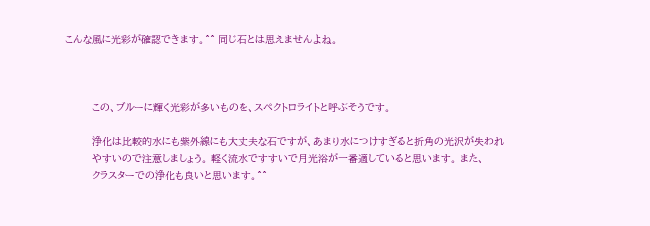こんな風に光彩が確認できます。^^ 同じ石とは思えませんよね。



         この、ブルーに輝く光彩が多いものを、スペクトロライトと呼ぶそうです。

         浄化は比較的水にも紫外線にも大丈夫な石ですが、あまり水につけすぎると折角の光沢が失われ
         やすいので注意しましょう。 軽く流水ですすいで月光浴が一番適していると思います。 また、
         クラスターでの浄化も良いと思います。^^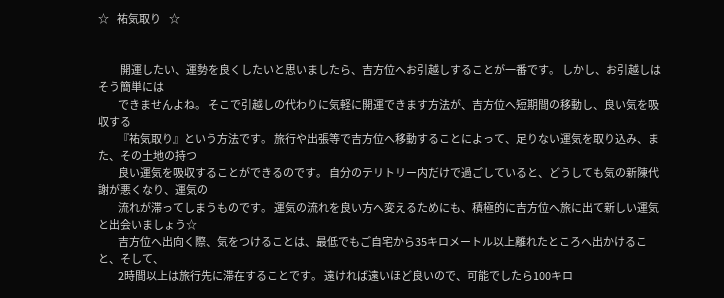☆    祐気取り    ☆


           開運したい、運勢を良くしたいと思いましたら、吉方位へお引越しすることが一番です。 しかし、お引越しはそう簡単には
          できませんよね。 そこで引越しの代わりに気軽に開運できます方法が、吉方位へ短期間の移動し、良い気を吸収する
          『祐気取り』という方法です。 旅行や出張等で吉方位へ移動することによって、足りない運気を取り込み、また、その土地の持つ
          良い運気を吸収することができるのです。 自分のテリトリー内だけで過ごしていると、どうしても気の新陳代謝が悪くなり、運気の
          流れが滞ってしまうものです。 運気の流れを良い方へ変えるためにも、積極的に吉方位へ旅に出て新しい運気と出会いましょう☆
          吉方位へ出向く際、気をつけることは、最低でもご自宅から35キロメートル以上離れたところへ出かけること、そして、
          2時間以上は旅行先に滞在することです。 遠ければ遠いほど良いので、可能でしたら100キロ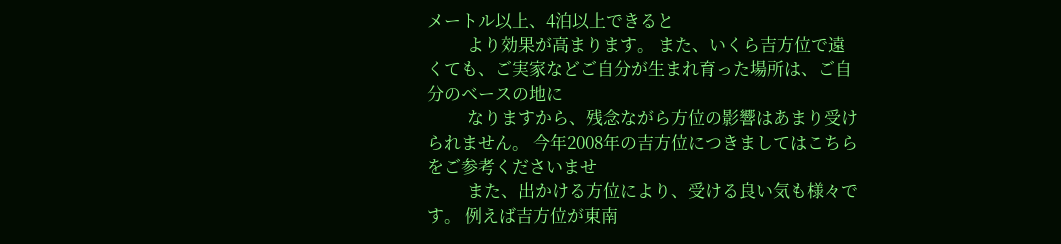メートル以上、4泊以上できると
          より効果が高まります。 また、いくら吉方位で遠くても、ご実家などご自分が生まれ育った場所は、ご自分のベースの地に
          なりますから、残念ながら方位の影響はあまり受けられません。 今年2008年の吉方位につきましてはこちらをご参考くださいませ
          また、出かける方位により、受ける良い気も様々です。 例えば吉方位が東南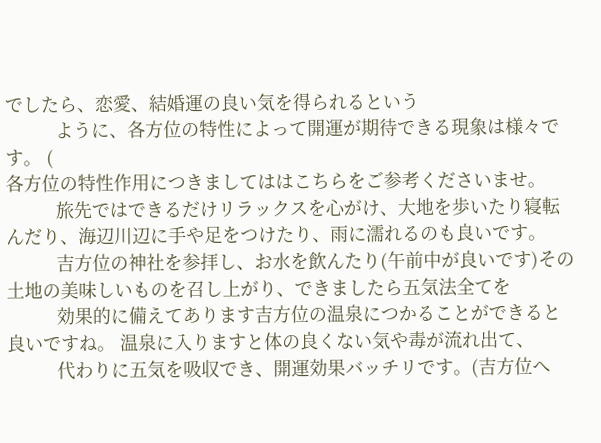でしたら、恋愛、結婚運の良い気を得られるという
          ように、各方位の特性によって開運が期待できる現象は様々です。 (
各方位の特性作用につきましてははこちらをご参考くださいませ。
          旅先ではできるだけリラックスを心がけ、大地を歩いたり寝転んだり、海辺川辺に手や足をつけたり、雨に濡れるのも良いです。
          吉方位の神社を参拝し、お水を飲んたり(午前中が良いです)その土地の美味しいものを召し上がり、できましたら五気法全てを
          効果的に備えてあります吉方位の温泉につかることができると良いですね。 温泉に入りますと体の良くない気や毒が流れ出て、
          代わりに五気を吸収でき、開運効果バッチリです。(吉方位へ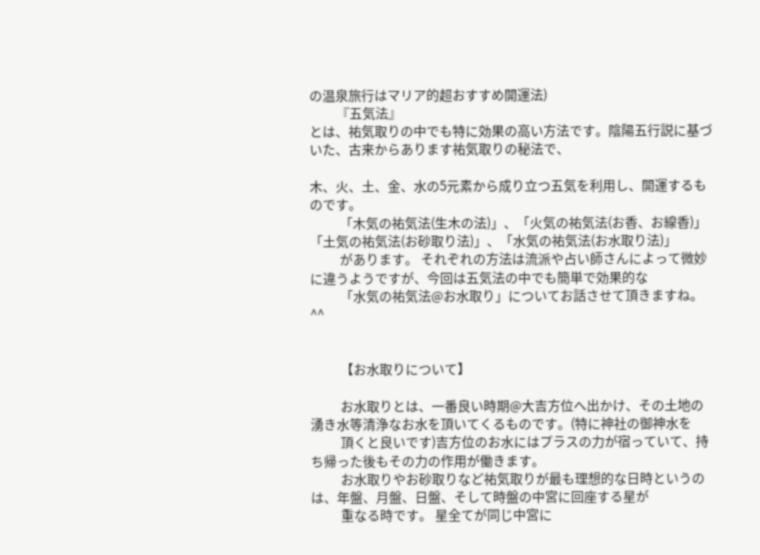の温泉旅行はマリア的超おすすめ開運法)
         『五気法』
とは、祐気取りの中でも特に効果の高い方法です。陰陽五行説に基づいた、古来からあります祐気取りの秘法で、

木、火、土、金、水の5元素から成り立つ五気を利用し、開運するものです。
          「木気の祐気法(生木の法)」、「火気の祐気法(お香、お線香)」 「土気の祐気法(お砂取り法)」、「水気の祐気法(お水取り法)」
          があります。 それぞれの方法は流派や占い師さんによって微妙に違うようですが、今回は五気法の中でも簡単で効果的な
          「水気の祐気法@お水取り」についてお話させて頂きますね。^^


          【お水取りについて】

          お水取りとは、一番良い時期@大吉方位へ出かけ、その土地の湧き水等清浄なお水を頂いてくるものです。(特に神社の御神水を
          頂くと良いです)吉方位のお水にはプラスの力が宿っていて、持ち帰った後もその力の作用が働きます。
          お水取りやお砂取りなど祐気取りが最も理想的な日時というのは、年盤、月盤、日盤、そして時盤の中宮に回座する星が
          重なる時です。 星全てが同じ中宮に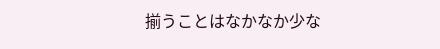揃うことはなかなか少な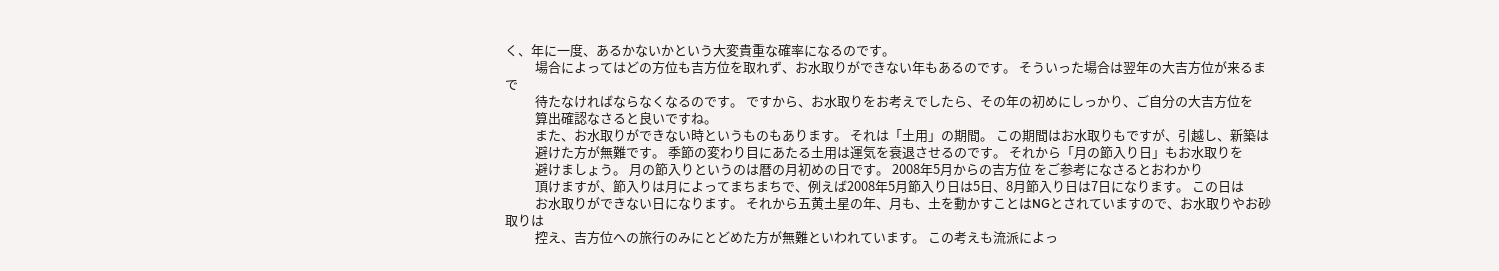く、年に一度、あるかないかという大変貴重な確率になるのです。
          場合によってはどの方位も吉方位を取れず、お水取りができない年もあるのです。 そういった場合は翌年の大吉方位が来るまで
          待たなければならなくなるのです。 ですから、お水取りをお考えでしたら、その年の初めにしっかり、ご自分の大吉方位を
          算出確認なさると良いですね。
          また、お水取りができない時というものもあります。 それは「土用」の期間。 この期間はお水取りもですが、引越し、新築は
          避けた方が無難です。 季節の変わり目にあたる土用は運気を衰退させるのです。 それから「月の節入り日」もお水取りを
          避けましょう。 月の節入りというのは暦の月初めの日です。 2008年5月からの吉方位 をご参考になさるとおわかり
          頂けますが、節入りは月によってまちまちで、例えば2008年5月節入り日は5日、8月節入り日は7日になります。 この日は
          お水取りができない日になります。 それから五黄土星の年、月も、土を動かすことはNGとされていますので、お水取りやお砂取りは
          控え、吉方位への旅行のみにとどめた方が無難といわれています。 この考えも流派によっ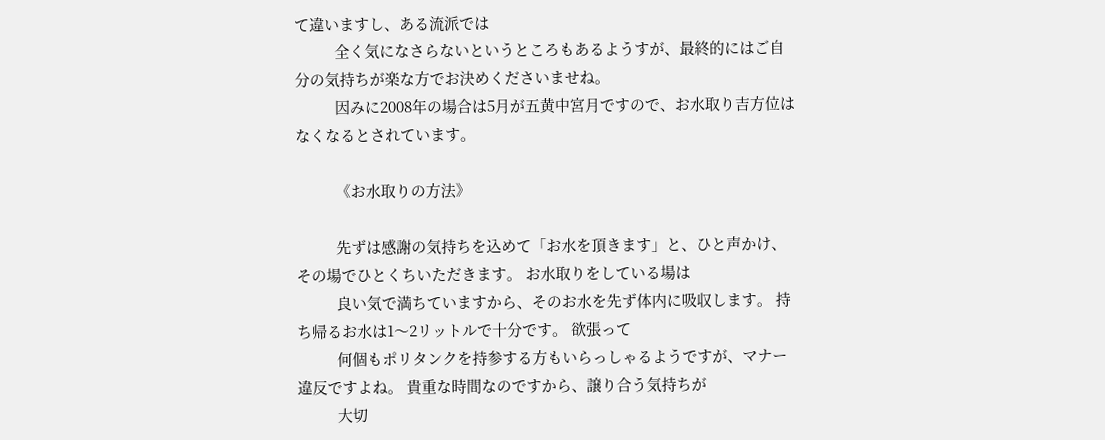て違いますし、ある流派では
          全く気になさらないというところもあるようすが、最終的にはご自分の気持ちが楽な方でお決めくださいませね。
          因みに2008年の場合は5月が五黄中宮月ですので、お水取り吉方位はなくなるとされています。

          《お水取りの方法》

          先ずは感謝の気持ちを込めて「お水を頂きます」と、ひと声かけ、その場でひとくちいただきます。 お水取りをしている場は
          良い気で満ちていますから、そのお水を先ず体内に吸収します。 持ち帰るお水は1〜2リットルで十分です。 欲張って
          何個もポリタンクを持参する方もいらっしゃるようですが、マナー違反ですよね。 貴重な時間なのですから、譲り合う気持ちが
          大切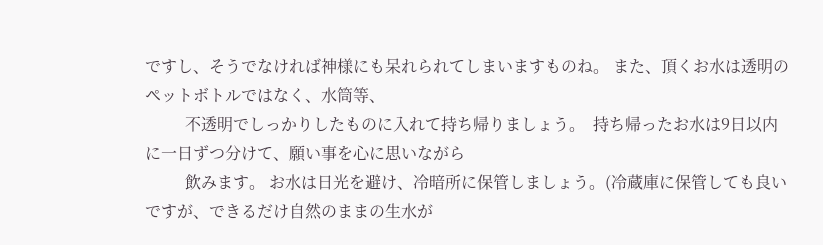ですし、そうでなければ神様にも呆れられてしまいますものね。 また、頂くお水は透明のペットボトルではなく、水筒等、
          不透明でしっかりしたものに入れて持ち帰りましょう。  持ち帰ったお水は9日以内に一日ずつ分けて、願い事を心に思いながら
          飲みます。 お水は日光を避け、冷暗所に保管しましょう。(冷蔵庫に保管しても良いですが、できるだけ自然のままの生水が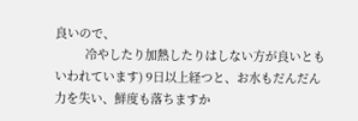良いので、
          冷やしたり加熱したりはしない方が良いともいわれています) 9日以上経つと、お水もだんだん力を失い、鮮度も落ちますか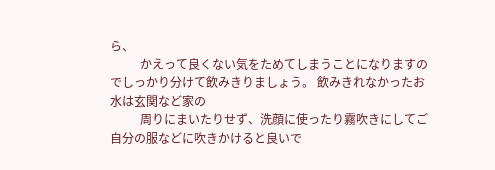ら、
          かえって良くない気をためてしまうことになりますのでしっかり分けて飲みきりましょう。 飲みきれなかったお水は玄関など家の
          周りにまいたりせず、洗顔に使ったり霧吹きにしてご自分の服などに吹きかけると良いで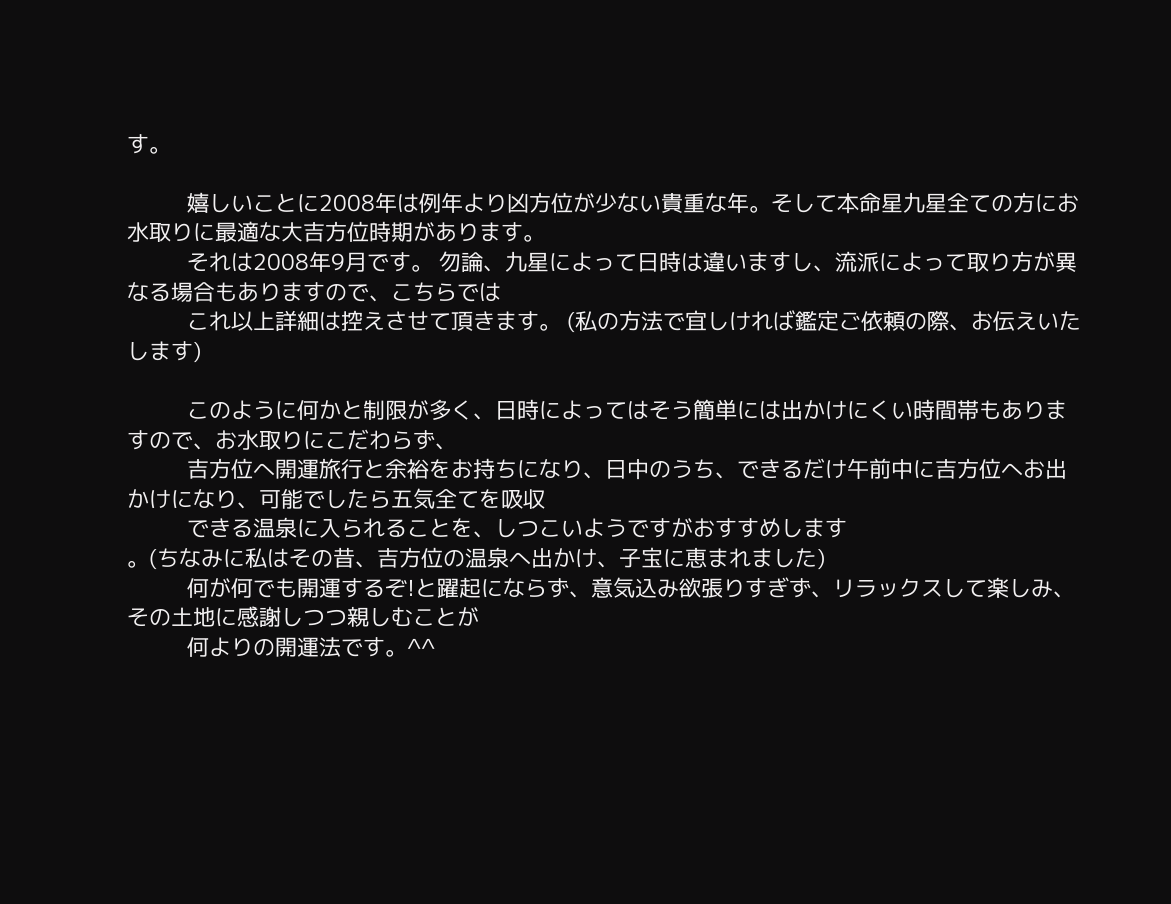す。

          嬉しいことに2008年は例年より凶方位が少ない貴重な年。そして本命星九星全ての方にお水取りに最適な大吉方位時期があります。
          それは2008年9月です。 勿論、九星によって日時は違いますし、流派によって取り方が異なる場合もありますので、こちらでは
          これ以上詳細は控えさせて頂きます。 (私の方法で宜しければ鑑定ご依頼の際、お伝えいたします)

          このように何かと制限が多く、日時によってはそう簡単には出かけにくい時間帯もありますので、お水取りにこだわらず、
          吉方位へ開運旅行と余裕をお持ちになり、日中のうち、できるだけ午前中に吉方位へお出かけになり、可能でしたら五気全てを吸収
          できる温泉に入られることを、しつこいようですがおすすめします
。(ちなみに私はその昔、吉方位の温泉へ出かけ、子宝に恵まれました)
          何が何でも開運するぞ!と躍起にならず、意気込み欲張りすぎず、リラックスして楽しみ、その土地に感謝しつつ親しむことが
          何よりの開運法です。^^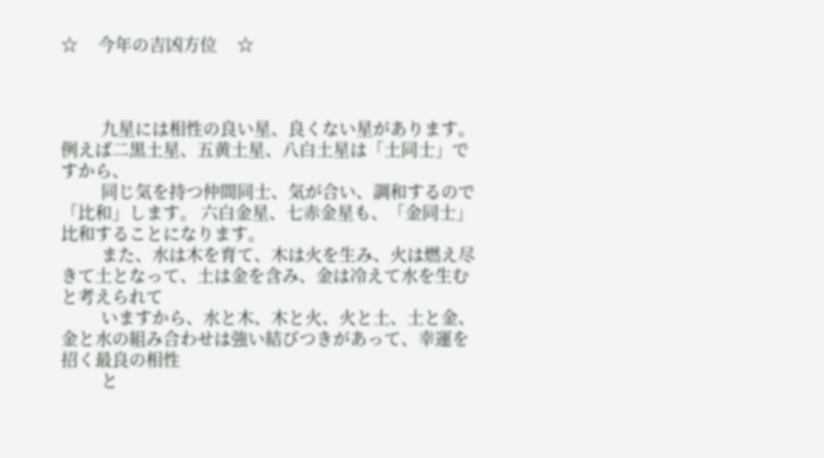☆     今年の吉凶方位     ☆



          九星には相性の良い星、良くない星があります。 例えば二黒土星、五黄土星、八白土星は「土同士」ですから、
          同じ気を持つ仲間同士、気が合い、調和するので「比和」します。 六白金星、七赤金星も、「金同士」比和することになります。
          また、水は木を育て、木は火を生み、火は燃え尽きて土となって、土は金を含み、金は冷えて水を生むと考えられて
          いますから、水と木、木と火、火と土、土と金、金と水の組み合わせは強い結びつきがあって、幸運を招く最良の相性
          と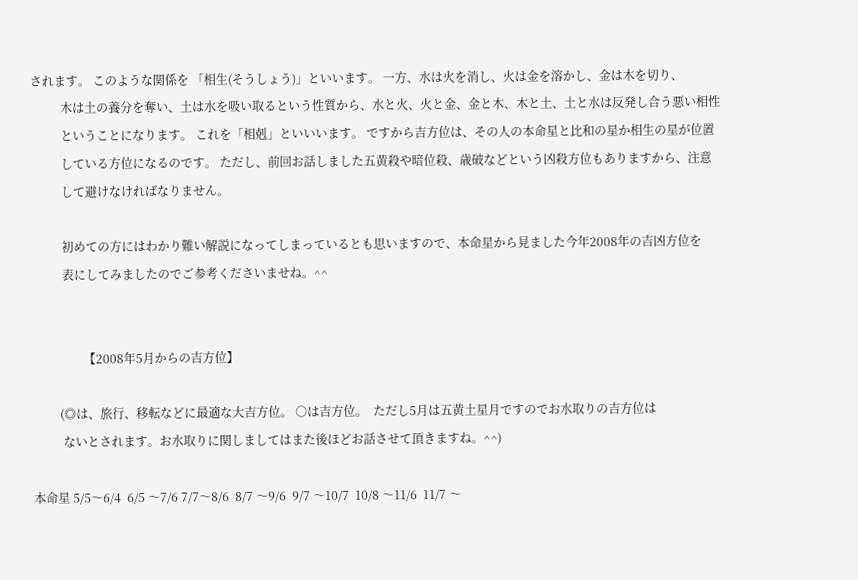されます。 このような関係を 「相生(そうしょう)」といいます。 一方、水は火を消し、火は金を溶かし、金は木を切り、
          木は土の養分を奪い、土は水を吸い取るという性質から、水と火、火と金、金と木、木と土、土と水は反発し合う悪い相性
          ということになります。 これを「相剋」といいいます。 ですから吉方位は、その人の本命星と比和の星か相生の星が位置
          している方位になるのです。 ただし、前回お話しました五黄殺や暗位殺、歳破などという凶殺方位もありますから、注意
          して避けなければなりません。

          初めての方にはわかり難い解説になってしまっているとも思いますので、本命星から見ました今年2008年の吉凶方位を
          表にしてみましたのでご参考くださいませね。^^


                 【2008年5月からの吉方位】

         (◎は、旅行、移転などに最適な大吉方位。 ○は吉方位。  ただし5月は五黄土星月ですのでお水取りの吉方位は
          ないとされます。お水取りに関しましてはまた後ほどお話させて頂きますね。^^)

本命星 5/5〜6/4  6/5 〜7/6 7/7〜8/6  8/7 〜9/6  9/7 〜10/7  10/8 〜11/6  11/7 〜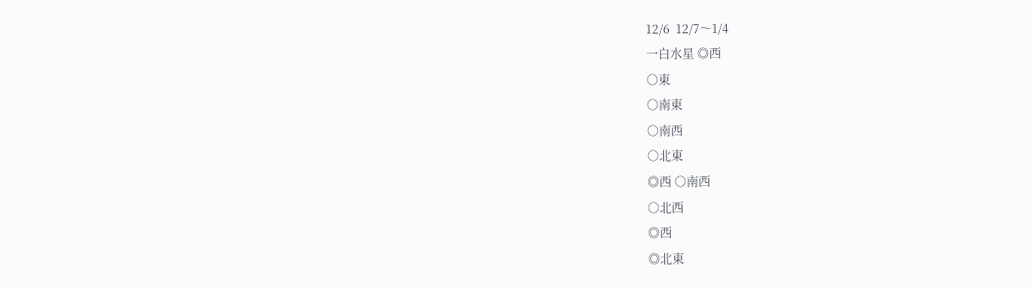12/6  12/7〜1/4
一白水星 ◎西
○東
○南東
○南西
○北東
◎西 ○南西
○北西
◎西
◎北東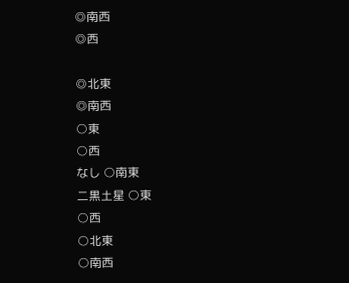◎南西
◎西

◎北東
◎南西
○東
○西
なし ○南東
二黒土星 ○東
○西
○北東
○南西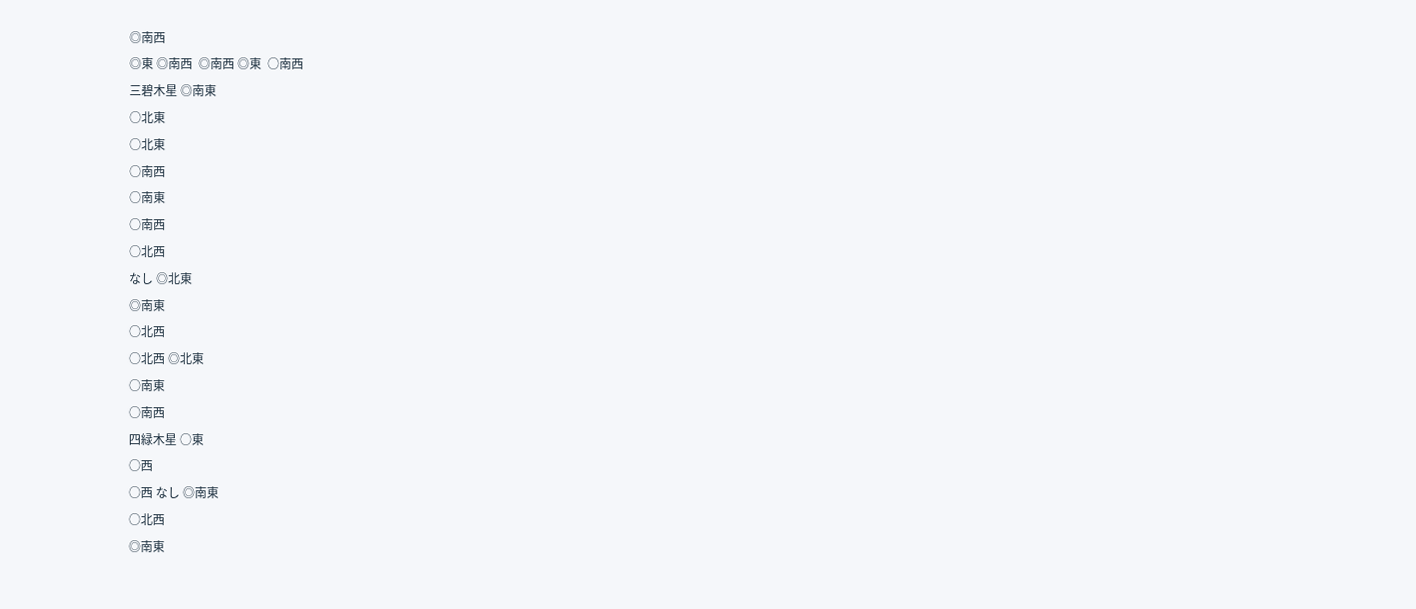◎南西
◎東 ◎南西  ◎南西 ◎東  ○南西
三碧木星 ◎南東
○北東
○北東
○南西
○南東
○南西
○北西
なし ◎北東
◎南東
○北西
○北西 ◎北東
○南東
○南西
四緑木星 ○東
○西
○西 なし ◎南東
○北西
◎南東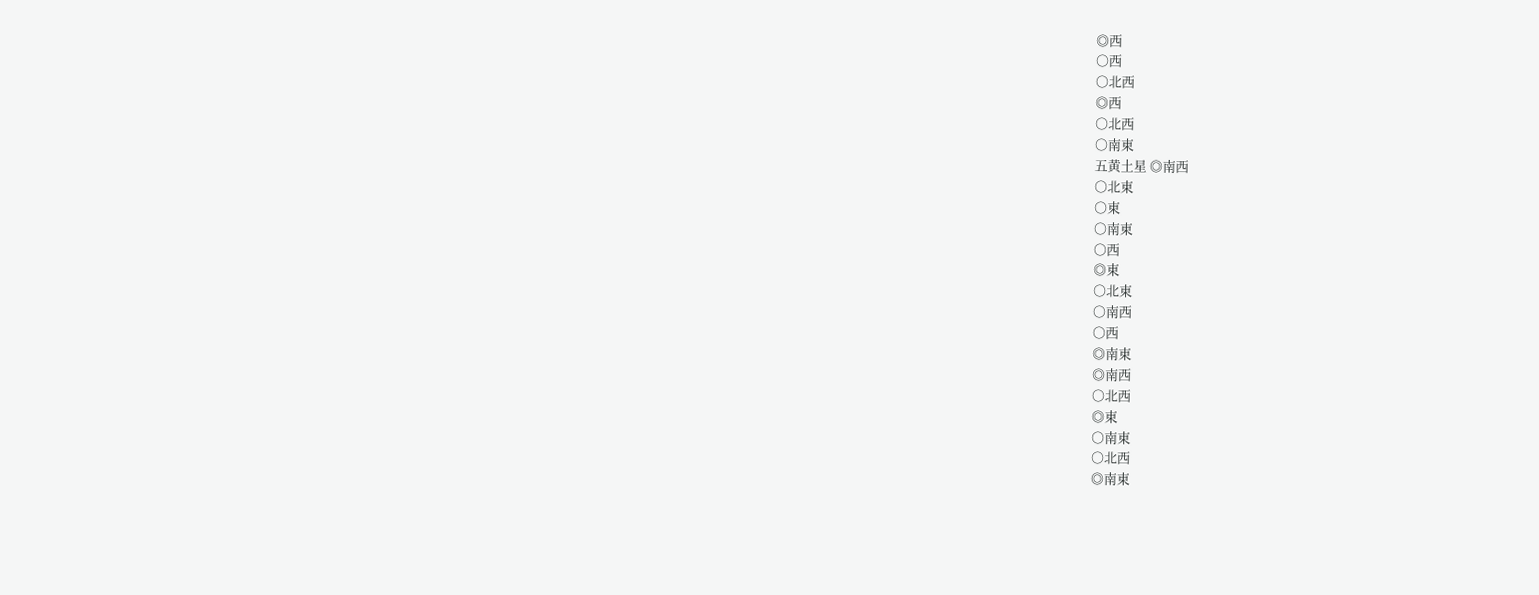◎西
○西
○北西
◎西
○北西
○南東
五黄土星 ◎南西
○北東
○東
○南東
○西
◎東
○北東
○南西
○西
◎南東
◎南西
○北西
◎東
○南東
○北西
◎南東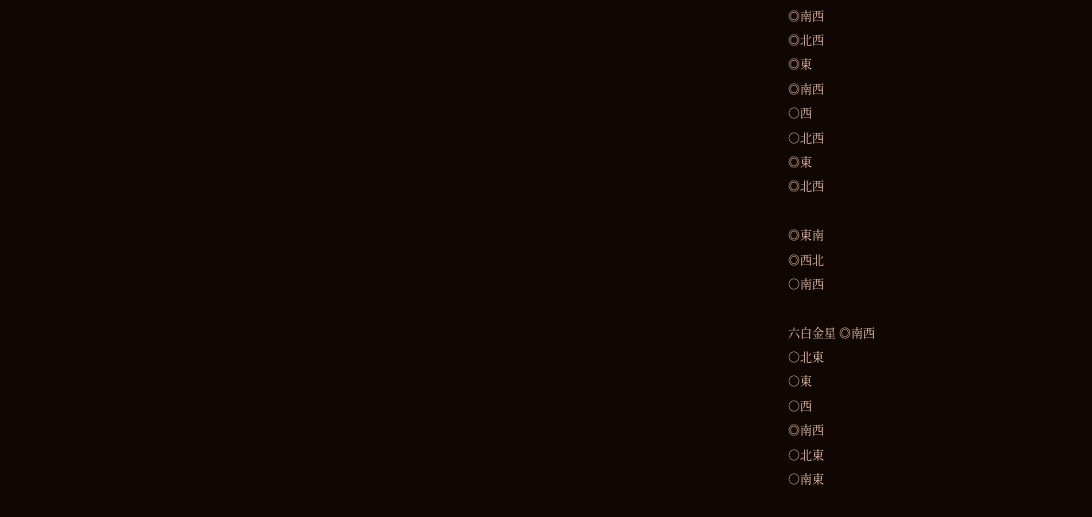◎南西
◎北西
◎東
◎南西
○西
○北西
◎東
◎北西

◎東南
◎西北
○南西

六白金星 ◎南西
○北東
○東
○西
◎南西
○北東
○南東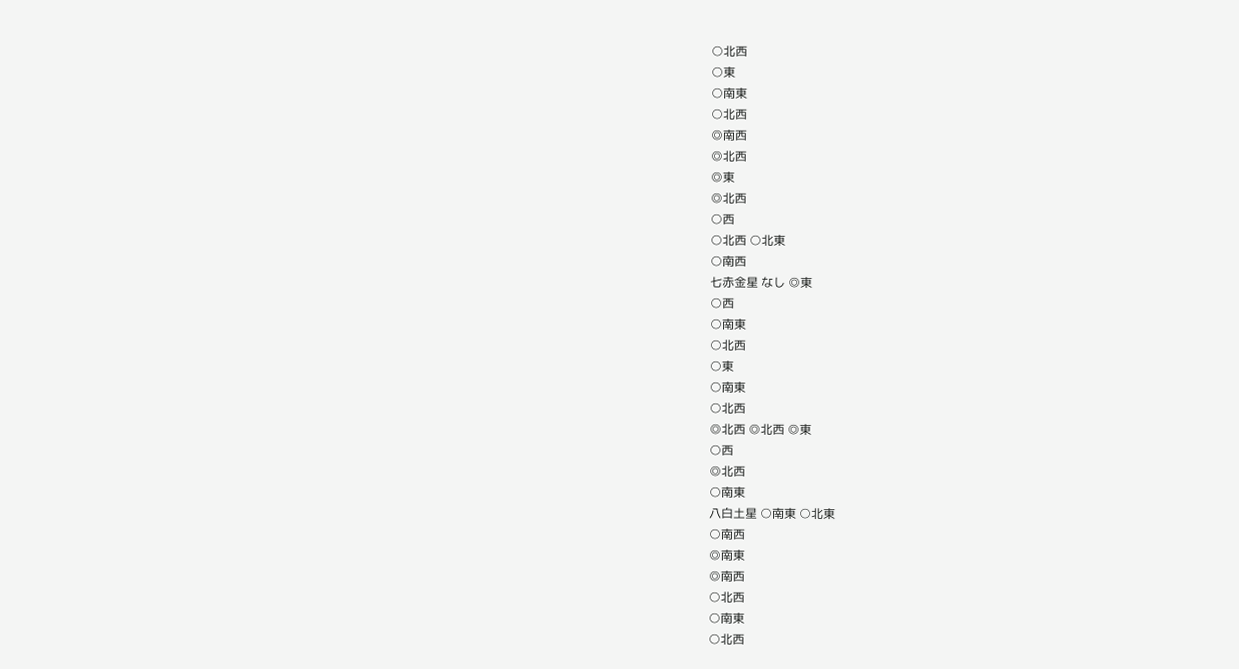○北西
○東
○南東
○北西
◎南西
◎北西
◎東
◎北西
○西
○北西 ○北東
○南西
七赤金星 なし ◎東
○西
○南東
○北西
○東
○南東
○北西
◎北西 ◎北西 ◎東
○西
◎北西
○南東
八白土星 ○南東 ○北東
○南西
◎南東
◎南西
○北西
○南東
○北西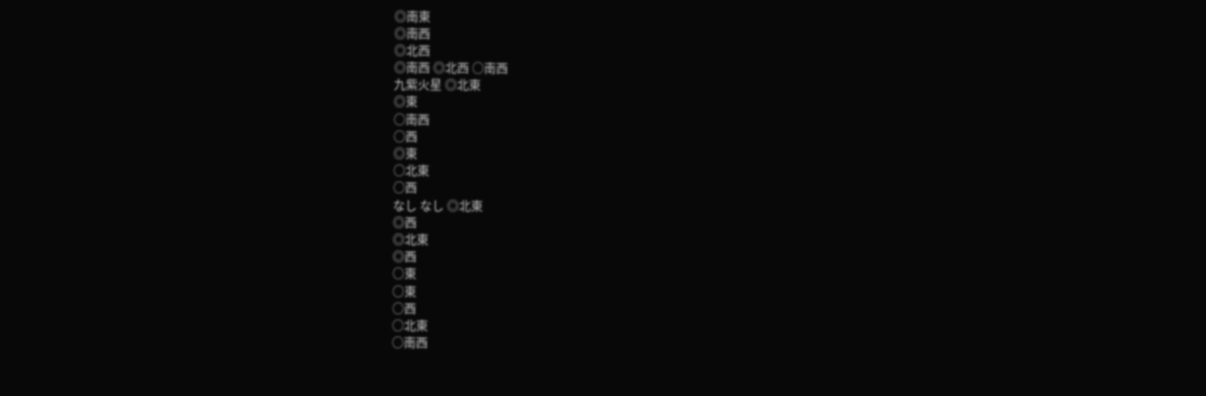◎南東
◎南西
◎北西
◎南西 ◎北西 ○南西
九紫火星 ◎北東
◎東
○南西
○西
◎東
○北東
○西
なし なし ◎北東
◎西
◎北東
◎西
○東
○東
○西
○北東
○南西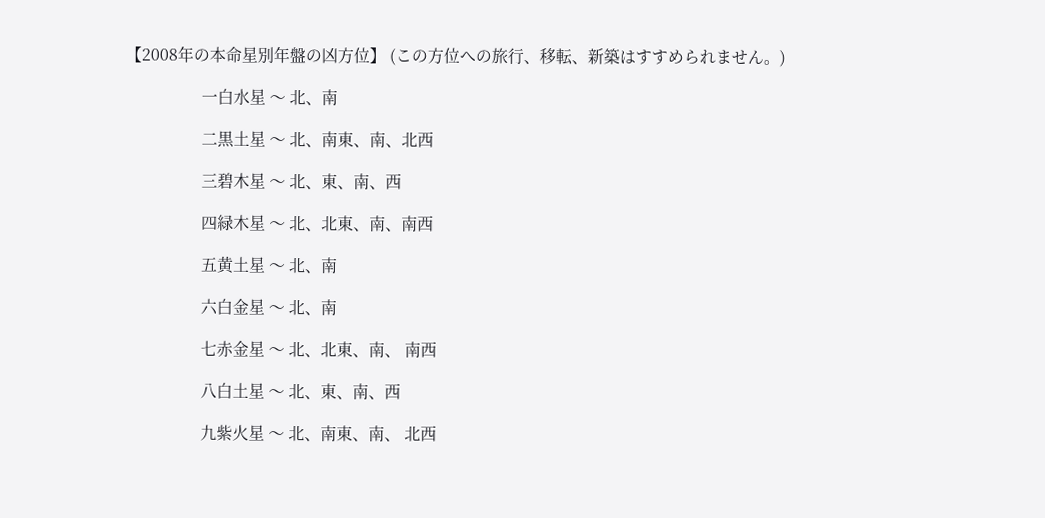【2008年の本命星別年盤の凶方位】 (この方位への旅行、移転、新築はすすめられません。)

                   一白水星 〜 北、南

                   二黒土星 〜 北、南東、南、北西

                   三碧木星 〜 北、東、南、西

                   四緑木星 〜 北、北東、南、南西

                   五黄土星 〜 北、南

                   六白金星 〜 北、南

                   七赤金星 〜 北、北東、南、 南西

                   八白土星 〜 北、東、南、西

                   九紫火星 〜 北、南東、南、 北西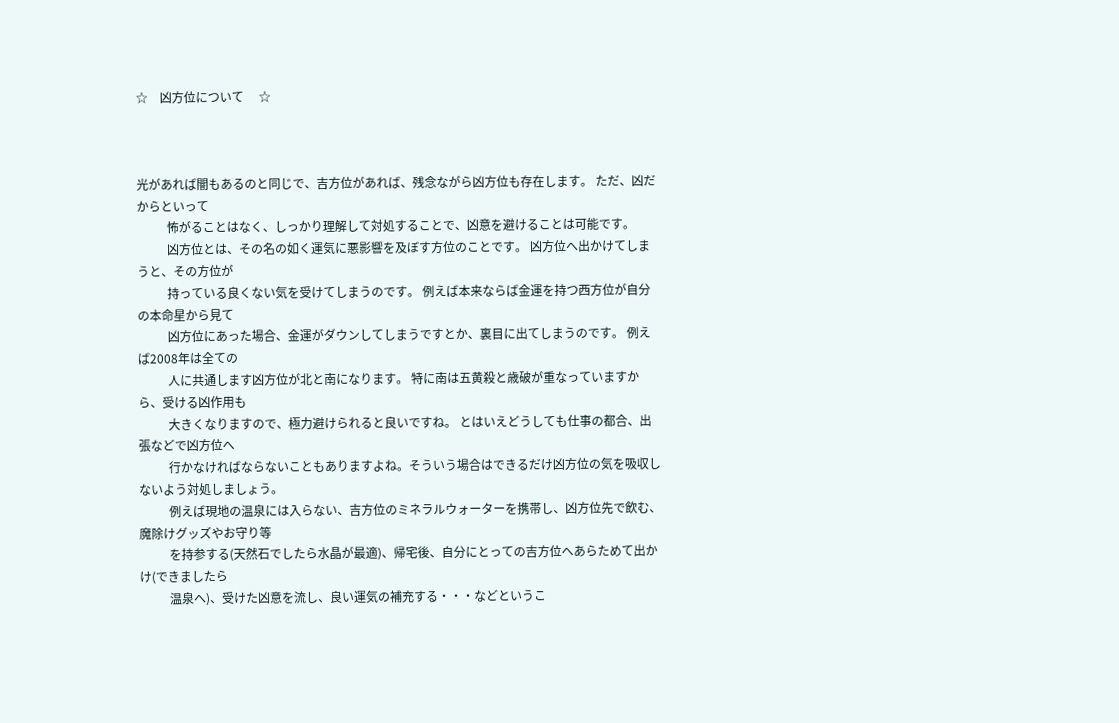☆    凶方位について     ☆



光があれば闇もあるのと同じで、吉方位があれば、残念ながら凶方位も存在します。 ただ、凶だからといって
          怖がることはなく、しっかり理解して対処することで、凶意を避けることは可能です。
          凶方位とは、その名の如く運気に悪影響を及ぼす方位のことです。 凶方位へ出かけてしまうと、その方位が
          持っている良くない気を受けてしまうのです。 例えば本来ならば金運を持つ西方位が自分の本命星から見て
          凶方位にあった場合、金運がダウンしてしまうですとか、裏目に出てしまうのです。 例えば2008年は全ての
          人に共通します凶方位が北と南になります。 特に南は五黄殺と歳破が重なっていますから、受ける凶作用も
          大きくなりますので、極力避けられると良いですね。 とはいえどうしても仕事の都合、出張などで凶方位へ
          行かなければならないこともありますよね。そういう場合はできるだけ凶方位の気を吸収しないよう対処しましょう。
          例えば現地の温泉には入らない、吉方位のミネラルウォーターを携帯し、凶方位先で飲む、魔除けグッズやお守り等
          を持参する(天然石でしたら水晶が最適)、帰宅後、自分にとっての吉方位へあらためて出かけ(できましたら
          温泉へ)、受けた凶意を流し、良い運気の補充する・・・などというこ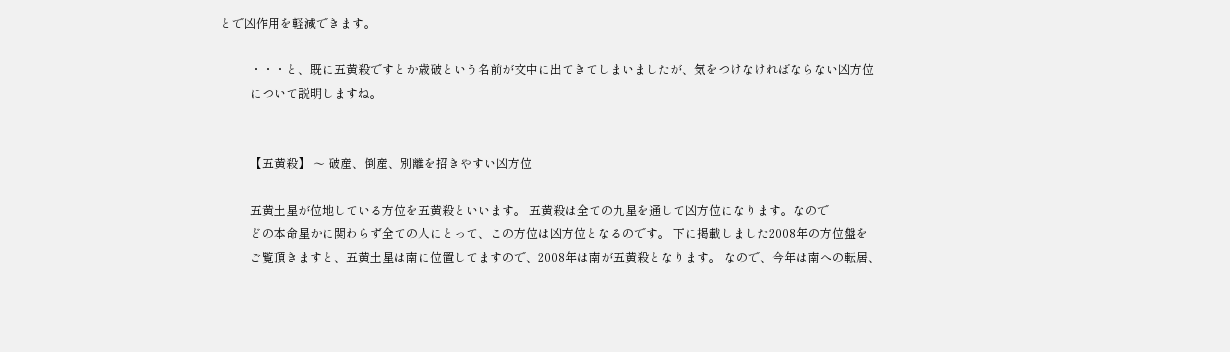とで凶作用を軽減できます。

          ・・・と、既に五黄殺ですとか歳破という名前が文中に出てきてしまいましたが、気をつけなければならない凶方位
          について説明しますね。


          【五黄殺】 〜 破産、倒産、別離を招きやすい凶方位

          五黄土星が位地している方位を五黄殺といいます。 五黄殺は全ての九星を通して凶方位になります。なので
          どの本命星かに関わらず全ての人にとって、この方位は凶方位となるのです。 下に掲載しました2008年の方位盤を
          ご覧頂きますと、五黄土星は南に位置してますので、2008年は南が五黄殺となります。 なので、今年は南への転居、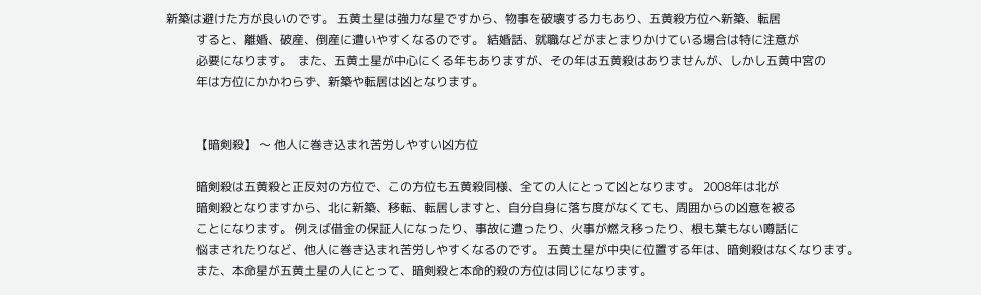新築は避けた方が良いのです。 五黄土星は強力な星ですから、物事を破壊する力もあり、五黄殺方位へ新築、転居
          すると、離婚、破産、倒産に遭いやすくなるのです。 結婚話、就職などがまとまりかけている場合は特に注意が
          必要になります。  また、五黄土星が中心にくる年もありますが、その年は五黄殺はありませんが、しかし五黄中宮の
          年は方位にかかわらず、新築や転居は凶となります。


          【暗剣殺】 〜 他人に巻き込まれ苦労しやすい凶方位

          暗剣殺は五黄殺と正反対の方位で、この方位も五黄殺同様、全ての人にとって凶となります。 2008年は北が
          暗剣殺となりますから、北に新築、移転、転居しますと、自分自身に落ち度がなくても、周囲からの凶意を被る
          ことになります。 例えば借金の保証人になったり、事故に遭ったり、火事が燃え移ったり、根も葉もない噂話に
          悩まされたりなど、他人に巻き込まれ苦労しやすくなるのです。 五黄土星が中央に位置する年は、暗剣殺はなくなります。
          また、本命星が五黄土星の人にとって、暗剣殺と本命的殺の方位は同じになります。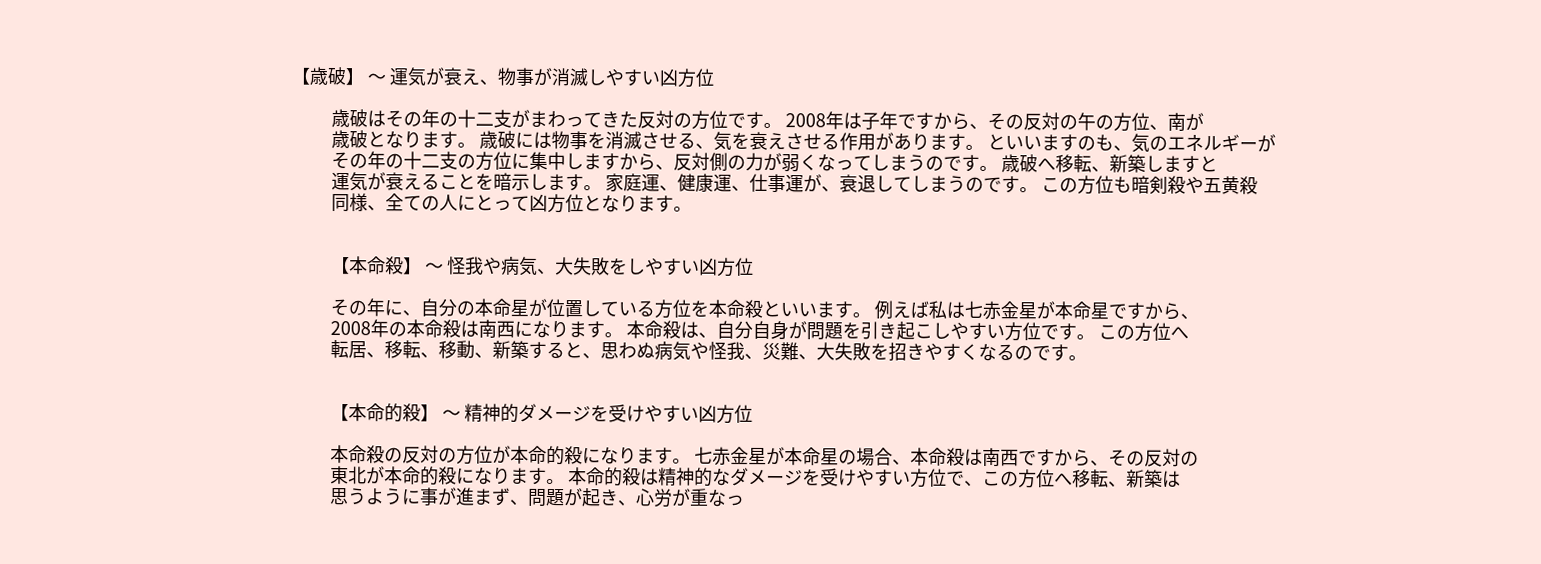【歳破】 〜 運気が衰え、物事が消滅しやすい凶方位

          歳破はその年の十二支がまわってきた反対の方位です。 2008年は子年ですから、その反対の午の方位、南が
          歳破となります。 歳破には物事を消滅させる、気を衰えさせる作用があります。 といいますのも、気のエネルギーが
          その年の十二支の方位に集中しますから、反対側の力が弱くなってしまうのです。 歳破へ移転、新築しますと
          運気が衰えることを暗示します。 家庭運、健康運、仕事運が、衰退してしまうのです。 この方位も暗剣殺や五黄殺
          同様、全ての人にとって凶方位となります。


          【本命殺】 〜 怪我や病気、大失敗をしやすい凶方位

          その年に、自分の本命星が位置している方位を本命殺といいます。 例えば私は七赤金星が本命星ですから、
          2008年の本命殺は南西になります。 本命殺は、自分自身が問題を引き起こしやすい方位です。 この方位へ
          転居、移転、移動、新築すると、思わぬ病気や怪我、災難、大失敗を招きやすくなるのです。


          【本命的殺】 〜 精神的ダメージを受けやすい凶方位

          本命殺の反対の方位が本命的殺になります。 七赤金星が本命星の場合、本命殺は南西ですから、その反対の
          東北が本命的殺になります。 本命的殺は精神的なダメージを受けやすい方位で、この方位へ移転、新築は
          思うように事が進まず、問題が起き、心労が重なっ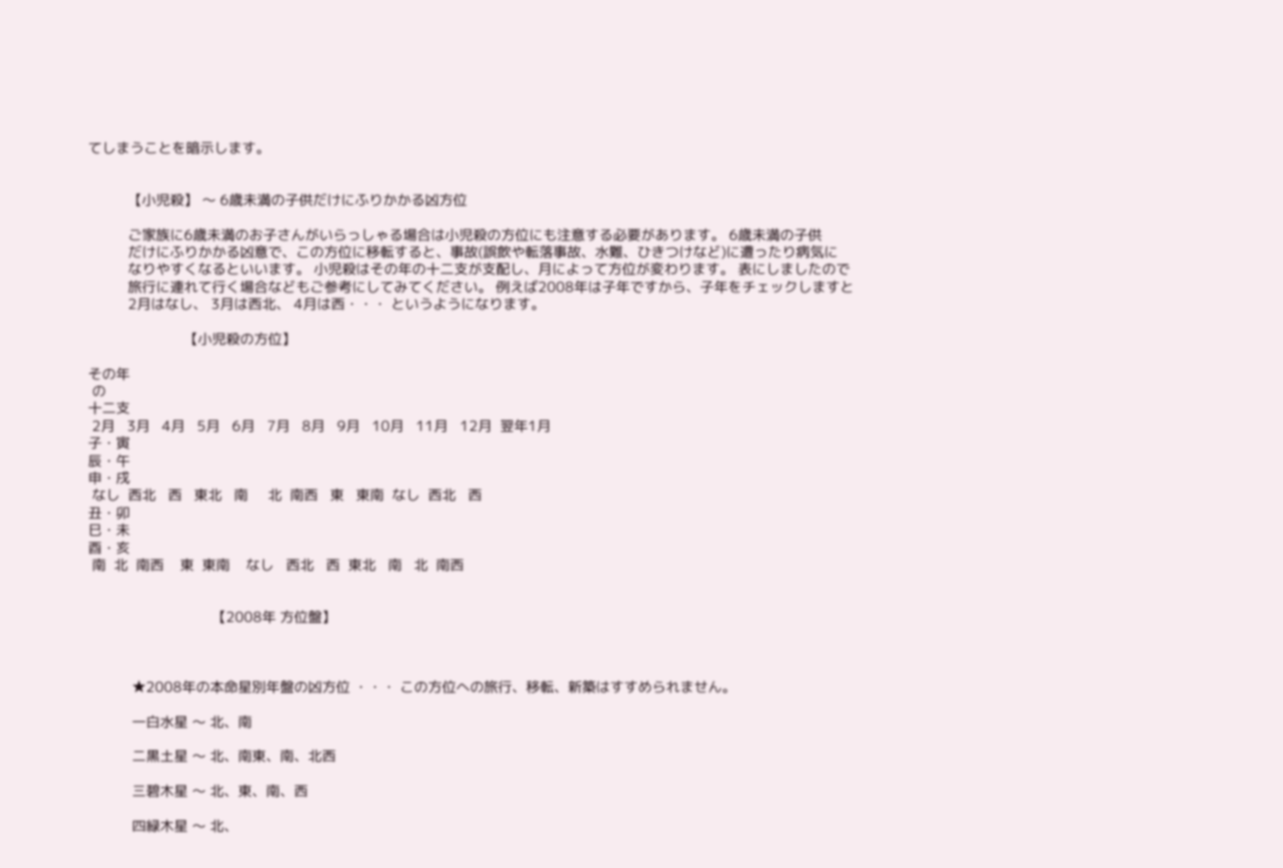てしまうことを暗示します。


          【小児殺】 〜 6歳未満の子供だけにふりかかる凶方位

          ご家族に6歳未満のお子さんがいらっしゃる場合は小児殺の方位にも注意する必要があります。 6歳未満の子供
          だけにふりかかる凶意で、この方位に移転すると、事故(誤飲や転落事故、水難、ひきつけなど)に遭ったり病気に
          なりやすくなるといいます。 小児殺はその年の十二支が支配し、月によって方位が変わります。 表にしましたので
          旅行に連れて行く場合などもご参考にしてみてください。 例えば2008年は子年ですから、子年をチェックしますと
          2月はなし、 3月は西北、 4月は西・・・ というようになります。

                        【小児殺の方位】

その年
 の
十二支
 2月   3月   4月   5月   6月   7月   8月   9月   10月   11月   12月  翌年1月
子・寅
辰・午
申・戌
 なし  西北   西   東北   南     北  南西   東   東南  なし  西北   西
丑・卯
巳・未
酉・亥
 南  北  南西    東  東南    なし   西北   西  東北   南   北  南西


                               【2008年 方位盤】



           ★2008年の本命星別年盤の凶方位 ・・・ この方位への旅行、移転、新築はすすめられません。

           一白水星 〜 北、南

           二黒土星 〜 北、南東、南、北西

           三碧木星 〜 北、東、南、西

           四緑木星 〜 北、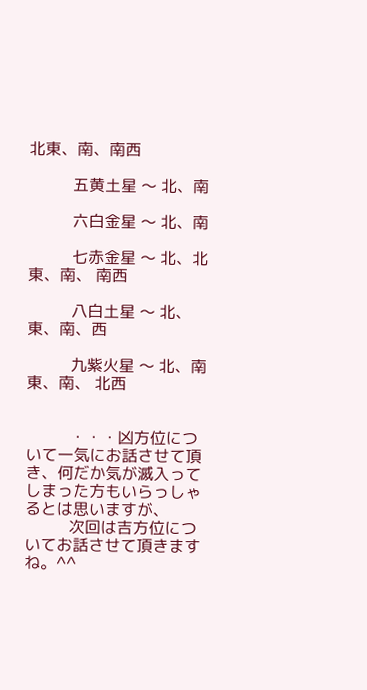北東、南、南西

           五黄土星 〜 北、南

           六白金星 〜 北、南

           七赤金星 〜 北、北東、南、 南西

           八白土星 〜 北、東、南、西

           九紫火星 〜 北、南東、南、 北西


           ・・・凶方位について一気にお話させて頂き、何だか気が滅入ってしまった方もいらっしゃるとは思いますが、
           次回は吉方位についてお話させて頂きますね。^^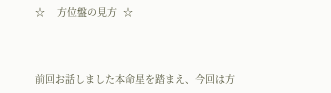☆    方位盤の見方  ☆



前回お話しました本命星を踏まえ、今回は方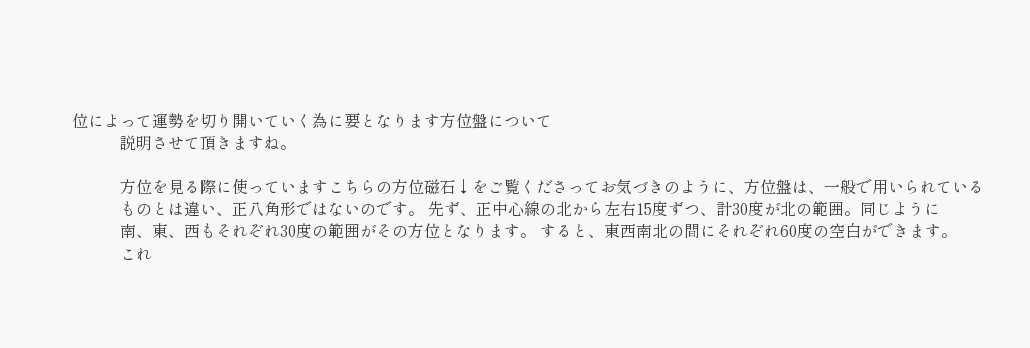位によって運勢を切り開いていく為に要となります方位盤について
            説明させて頂きますね。

            方位を見る際に使っていますこちらの方位磁石↓をご覧くださってお気づきのように、方位盤は、一般で用いられている
            ものとは違い、正八角形ではないのです。 先ず、正中心線の北から左右15度ずつ、計30度が北の範囲。同じように
            南、東、西もそれぞれ30度の範囲がその方位となります。 すると、東西南北の間にそれぞれ60度の空白ができます。
            これ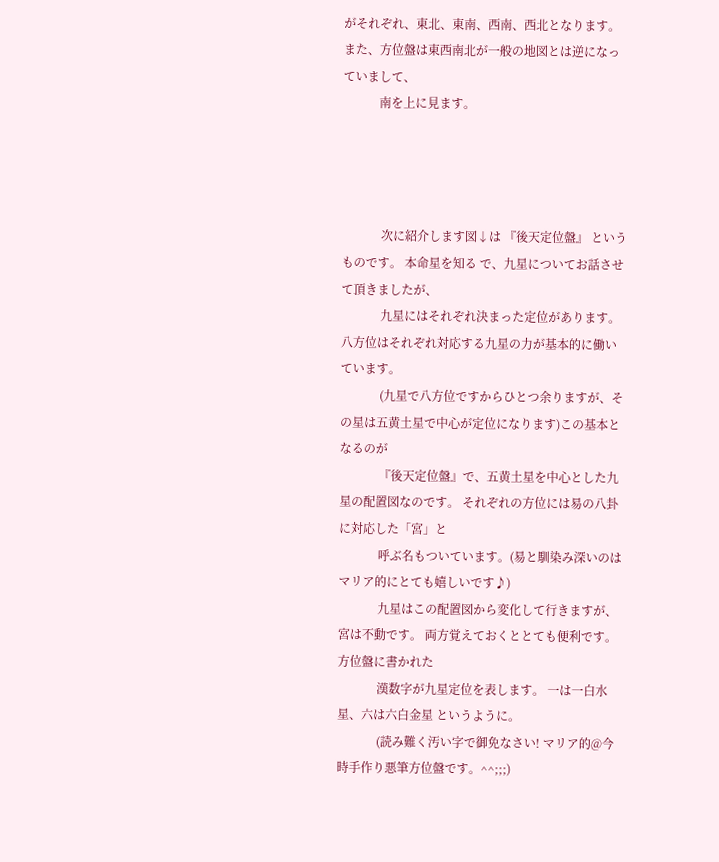がそれぞれ、東北、東南、西南、西北となります。 また、方位盤は東西南北が一般の地図とは逆になっていまして、
            南を上に見ます。




             次に紹介します図↓は 『後天定位盤』 というものです。 本命星を知る で、九星についてお話させて頂きましたが、
             九星にはそれぞれ決まった定位があります。 八方位はそれぞれ対応する九星の力が基本的に働いています。
             (九星で八方位ですからひとつ余りますが、その星は五黄土星で中心が定位になります)この基本となるのが
             『後天定位盤』で、五黄土星を中心とした九星の配置図なのです。 それぞれの方位には易の八卦に対応した「宮」と
             呼ぶ名もついています。(易と馴染み深いのはマリア的にとても嬉しいです♪)
             九星はこの配置図から変化して行きますが、宮は不動です。 両方覚えておくととても便利です。 方位盤に書かれた
             漢数字が九星定位を表します。 一は一白水星、六は六白金星 というように。
             (読み難く汚い字で御免なさい! マリア的@今時手作り悪筆方位盤です。^^;;;)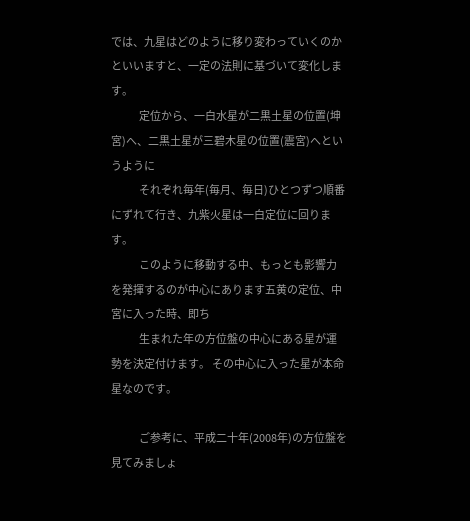では、九星はどのように移り変わっていくのかといいますと、一定の法則に基づいて変化します。
              定位から、一白水星が二黒土星の位置(坤宮)へ、二黒土星が三碧木星の位置(震宮)へというように
              それぞれ毎年(毎月、毎日)ひとつずつ順番にずれて行き、九紫火星は一白定位に回ります。
              このように移動する中、もっとも影響力を発揮するのが中心にあります五黄の定位、中宮に入った時、即ち
              生まれた年の方位盤の中心にある星が運勢を決定付けます。 その中心に入った星が本命星なのです。

              ご参考に、平成二十年(2008年)の方位盤を見てみましょ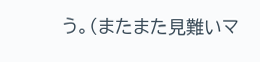う。(またまた見難いマ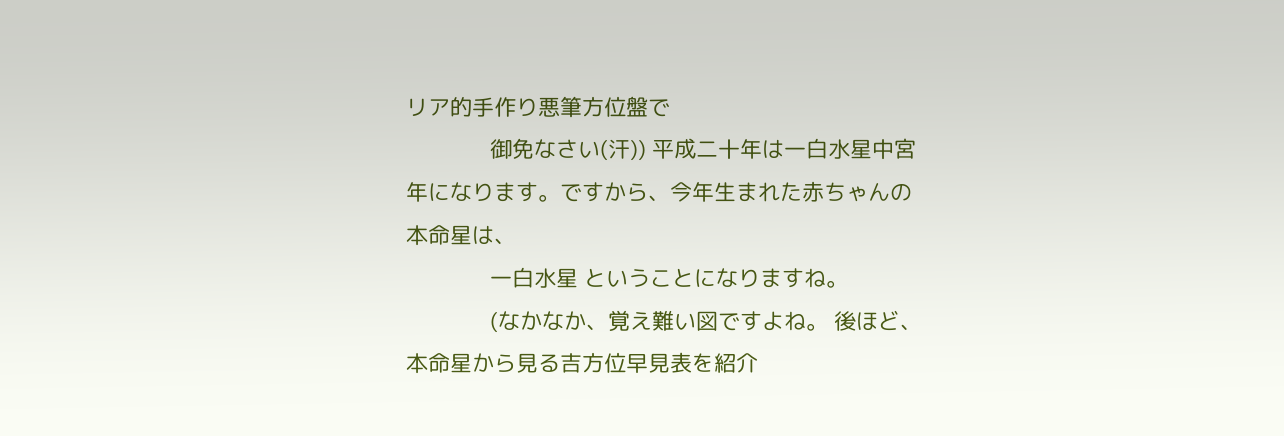リア的手作り悪筆方位盤で
              御免なさい(汗)) 平成二十年は一白水星中宮年になります。ですから、今年生まれた赤ちゃんの本命星は、
              一白水星 ということになりますね。
              (なかなか、覚え難い図ですよね。 後ほど、本命星から見る吉方位早見表を紹介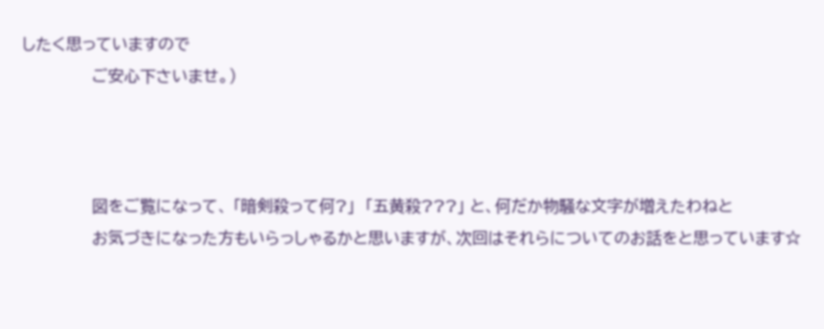したく思っていますので
              ご安心下さいませ。)



              図をご覧になって、 「暗剣殺って何?」  「五黄殺???」 と、何だか物騒な文字が増えたわねと
              お気づきになった方もいらっしゃるかと思いますが、次回はそれらについてのお話をと思っています☆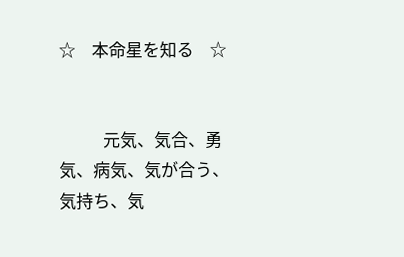☆    本命星を知る    ☆


           元気、気合、勇気、病気、気が合う、気持ち、気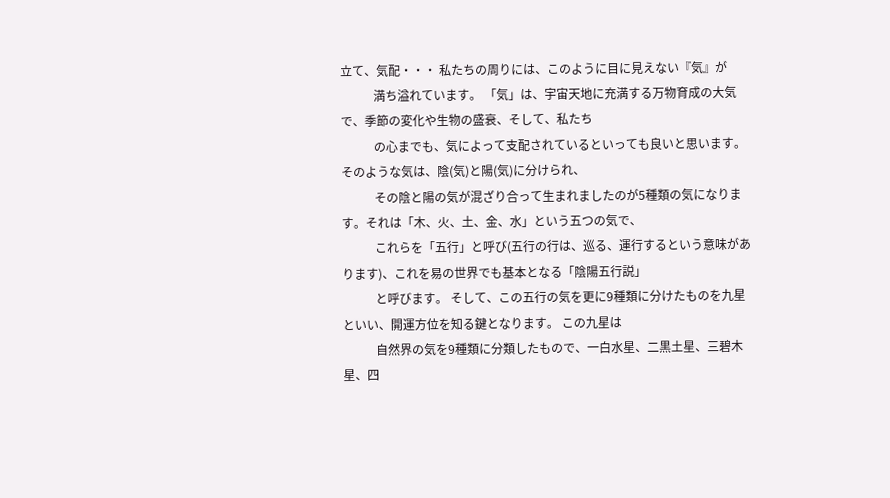立て、気配・・・ 私たちの周りには、このように目に見えない『気』が
           満ち溢れています。 「気」は、宇宙天地に充満する万物育成の大気で、季節の変化や生物の盛衰、そして、私たち
           の心までも、気によって支配されているといっても良いと思います。  そのような気は、陰(気)と陽(気)に分けられ、
           その陰と陽の気が混ざり合って生まれましたのが5種類の気になります。それは「木、火、土、金、水」という五つの気で、
           これらを「五行」と呼び(五行の行は、巡る、運行するという意味があります)、これを易の世界でも基本となる「陰陽五行説」
           と呼びます。 そして、この五行の気を更に9種類に分けたものを九星といい、開運方位を知る鍵となります。 この九星は
           自然界の気を9種類に分類したもので、一白水星、二黒土星、三碧木星、四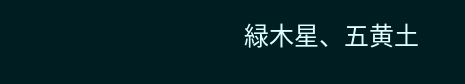緑木星、五黄土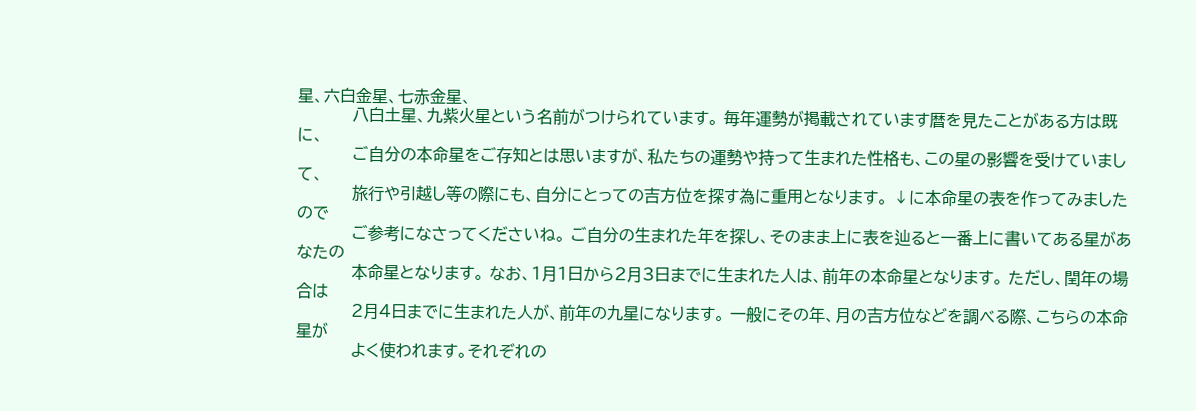星、六白金星、七赤金星、
           八白土星、九紫火星という名前がつけられています。 毎年運勢が掲載されています暦を見たことがある方は既に、
           ご自分の本命星をご存知とは思いますが、私たちの運勢や持って生まれた性格も、この星の影響を受けていまして、
           旅行や引越し等の際にも、自分にとっての吉方位を探す為に重用となります。 ↓に本命星の表を作ってみましたので
           ご参考になさってくださいね。 ご自分の生まれた年を探し、そのまま上に表を辿ると一番上に書いてある星があなたの
           本命星となります。 なお、1月1日から2月3日までに生まれた人は、前年の本命星となります。 ただし、閏年の場合は
           2月4日までに生まれた人が、前年の九星になります。 一般にその年、月の吉方位などを調べる際、こちらの本命星が
           よく使われます。それぞれの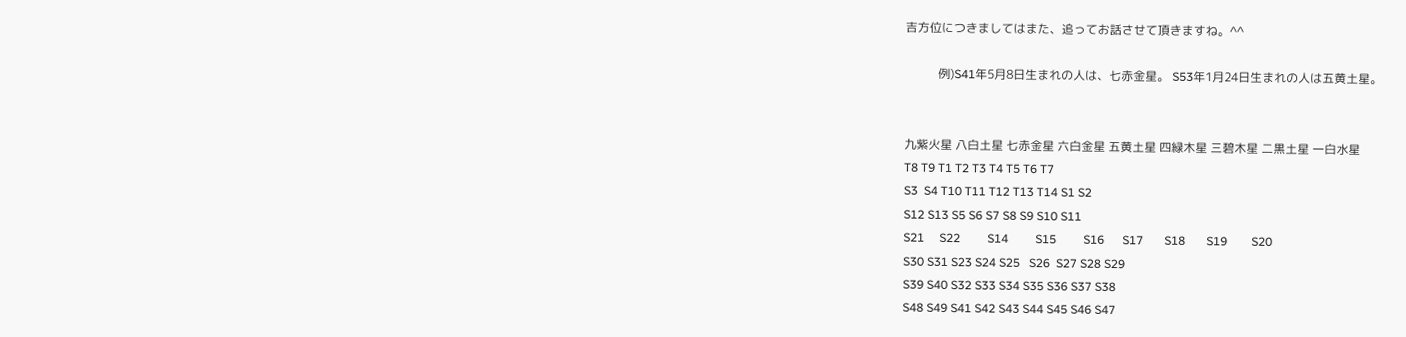吉方位につきましてはまた、追ってお話させて頂きますね。^^

           例)S41年5月8日生まれの人は、七赤金星。 S53年1月24日生まれの人は五黄土星。


九紫火星 八白土星 七赤金星 六白金星 五黄土星 四緑木星 三碧木星 二黒土星 一白水星
T8 T9 T1 T2 T3 T4 T5 T6 T7
S3  S4 T10 T11 T12 T13 T14 S1 S2
S12 S13 S5 S6 S7 S8 S9 S10 S11
S21     S22         S14         S15         S16      S17       S18       S19        S20
S30 S31 S23 S24 S25   S26  S27 S28 S29
S39 S40 S32 S33 S34 S35 S36 S37 S38
S48 S49 S41 S42 S43 S44 S45 S46 S47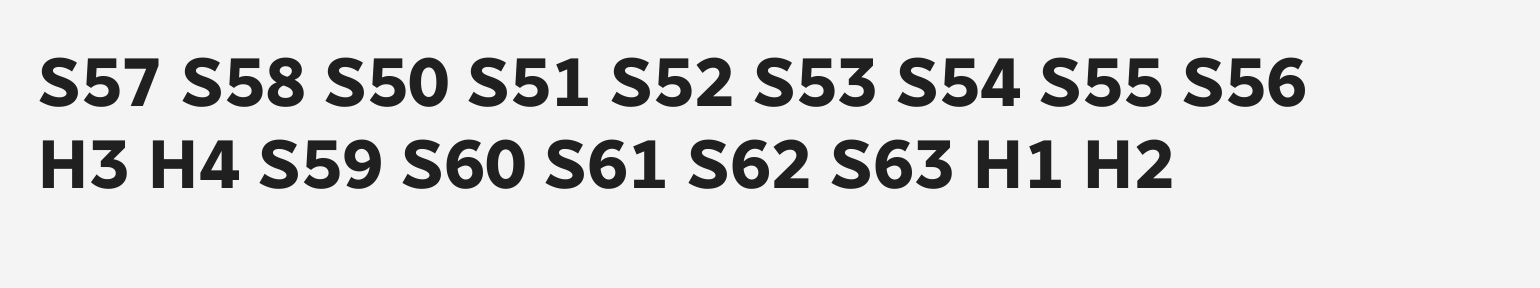S57 S58 S50 S51 S52 S53 S54 S55 S56
H3 H4 S59 S60 S61 S62 S63 H1 H2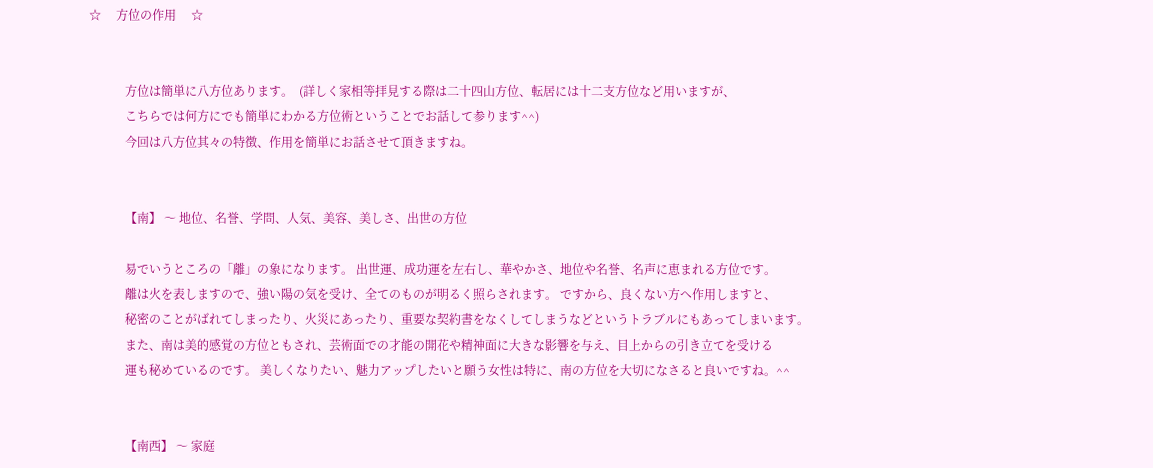☆     方位の作用     ☆


            方位は簡単に八方位あります。  (詳しく家相等拝見する際は二十四山方位、転居には十二支方位など用いますが、
            こちらでは何方にでも簡単にわかる方位術ということでお話して参ります^^)
            今回は八方位其々の特徴、作用を簡単にお話させて頂きますね。


            【南】 〜 地位、名誉、学問、人気、美容、美しさ、出世の方位

            易でいうところの「離」の象になります。 出世運、成功運を左右し、華やかさ、地位や名誉、名声に恵まれる方位です。
            離は火を表しますので、強い陽の気を受け、全てのものが明るく照らされます。 ですから、良くない方へ作用しますと、
            秘密のことがばれてしまったり、火災にあったり、重要な契約書をなくしてしまうなどというトラブルにもあってしまいます。
            また、南は美的感覚の方位ともされ、芸術面での才能の開花や精神面に大きな影響を与え、目上からの引き立てを受ける
            運も秘めているのです。 美しくなりたい、魅力アップしたいと願う女性は特に、南の方位を大切になさると良いですね。^^


            【南西】 〜 家庭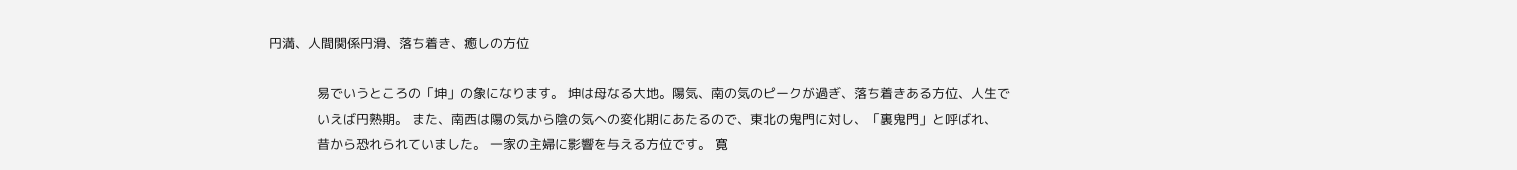円満、人間関係円滑、落ち着き、癒しの方位

            易でいうところの「坤」の象になります。 坤は母なる大地。陽気、南の気のピークが過ぎ、落ち着きある方位、人生で
            いえば円熟期。 また、南西は陽の気から陰の気への変化期にあたるので、東北の鬼門に対し、「裏鬼門」と呼ばれ、
            昔から恐れられていました。 一家の主婦に影響を与える方位です。 寛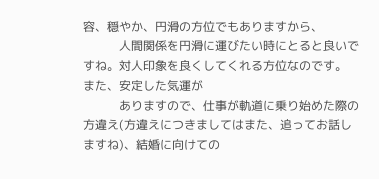容、穏やか、円滑の方位でもありますから、
            人間関係を円滑に運びたい時にとると良いですね。対人印象を良くしてくれる方位なのです。 また、安定した気運が
            ありますので、仕事が軌道に乗り始めた際の方違え(方違えにつきましてはまた、追ってお話しますね)、結婚に向けての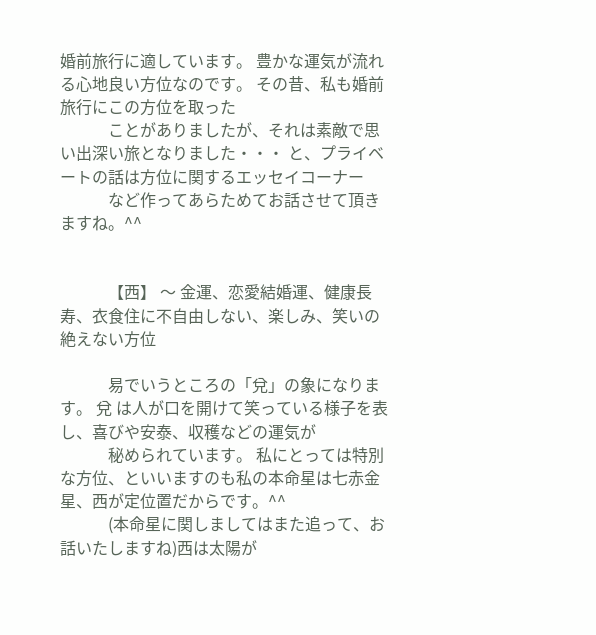婚前旅行に適しています。 豊かな運気が流れる心地良い方位なのです。 その昔、私も婚前旅行にこの方位を取った
            ことがありましたが、それは素敵で思い出深い旅となりました・・・ と、プライベートの話は方位に関するエッセイコーナー
            など作ってあらためてお話させて頂きますね。^^


            【西】 〜 金運、恋愛結婚運、健康長寿、衣食住に不自由しない、楽しみ、笑いの絶えない方位

            易でいうところの「兌」の象になります。 兌 は人が口を開けて笑っている様子を表し、喜びや安泰、収穫などの運気が
            秘められています。 私にとっては特別な方位、といいますのも私の本命星は七赤金星、西が定位置だからです。^^
            (本命星に関しましてはまた追って、お話いたしますね)西は太陽が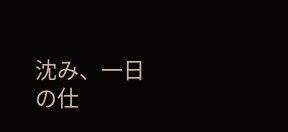沈み、一日の仕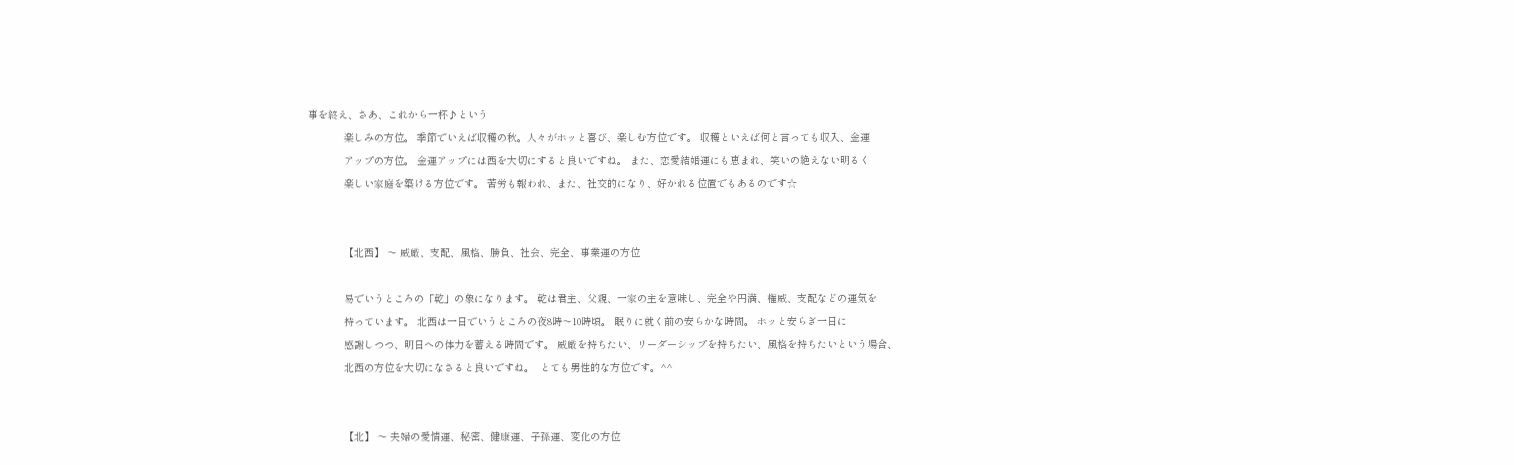事を終え、さあ、これから一杯♪という
            楽しみの方位。 季節でいえば収穫の秋。人々がホッと喜び、楽しむ方位です。 収穫といえば何と言っても収入、金運
            アップの方位。 金運アップには西を大切にすると良いですね。 また、恋愛結婚運にも恵まれ、笑いの絶えない明るく
            楽しい家庭を築ける方位です。 苦労も報われ、また、社交的になり、好かれる位置でもあるのです☆


            【北西】 〜 威厳、支配、風格、勝負、社会、完全、事業運の方位

            易でいうところの「乾」の象になります。 乾は君主、父親、一家の主を意味し、完全や円満、権威、支配などの運気を
            持っています。 北西は一日でいうところの夜8時〜10時頃。 眠りに就く前の安らかな時間。 ホッと安らぎ一日に
            感謝しつつ、明日への体力を蓄える時間です。 威厳を持ちたい、リーダーシップを持ちたい、風格を持ちたいという場合、
            北西の方位を大切になさると良いですね。  とても男性的な方位です。^^


            【北】 〜 夫婦の愛情運、秘密、健康運、子孫運、変化の方位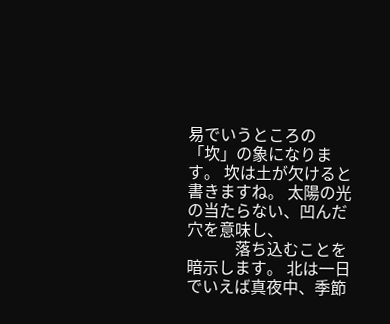易でいうところの「坎」の象になります。 坎は土が欠けると書きますね。 太陽の光の当たらない、凹んだ穴を意味し、
            落ち込むことを暗示します。 北は一日でいえば真夜中、季節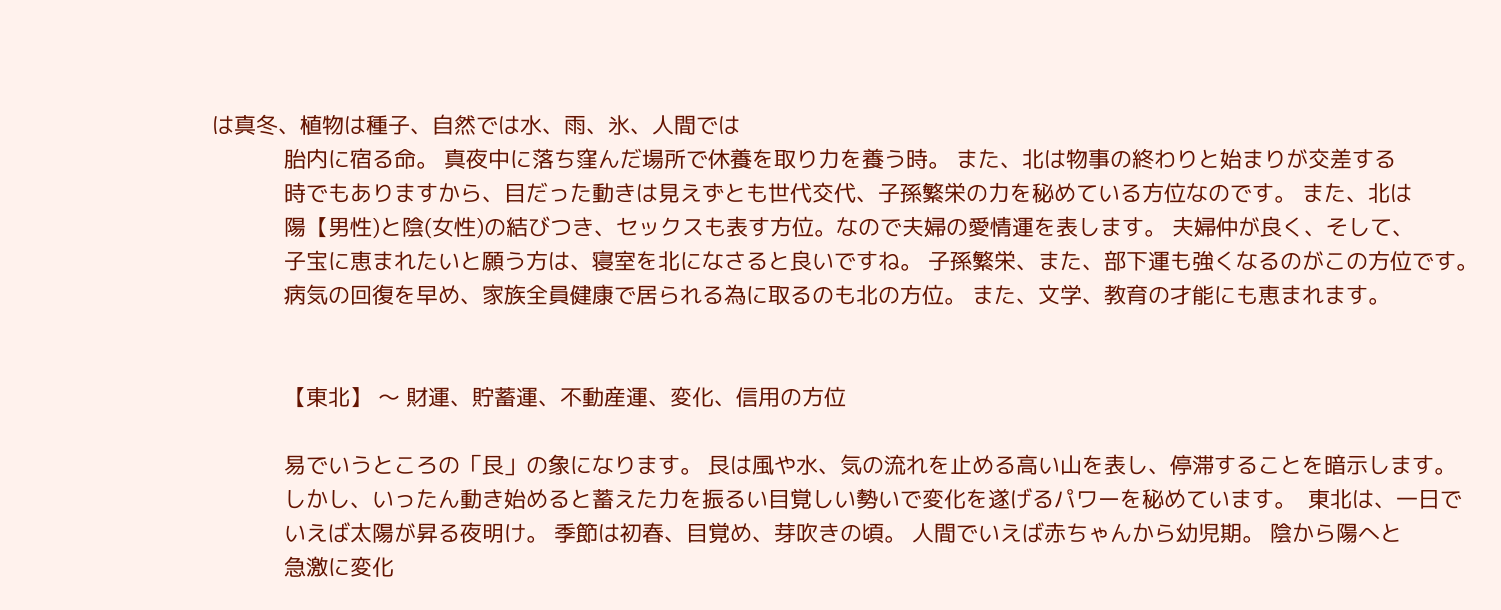は真冬、植物は種子、自然では水、雨、氷、人間では
            胎内に宿る命。 真夜中に落ち窪んだ場所で休養を取り力を養う時。 また、北は物事の終わりと始まりが交差する
            時でもありますから、目だった動きは見えずとも世代交代、子孫繁栄の力を秘めている方位なのです。 また、北は
            陽【男性)と陰(女性)の結びつき、セックスも表す方位。なので夫婦の愛情運を表します。 夫婦仲が良く、そして、
            子宝に恵まれたいと願う方は、寝室を北になさると良いですね。 子孫繁栄、また、部下運も強くなるのがこの方位です。
            病気の回復を早め、家族全員健康で居られる為に取るのも北の方位。 また、文学、教育の才能にも恵まれます。


            【東北】 〜 財運、貯蓄運、不動産運、変化、信用の方位

            易でいうところの「艮」の象になります。 艮は風や水、気の流れを止める高い山を表し、停滞することを暗示します。
            しかし、いったん動き始めると蓄えた力を振るい目覚しい勢いで変化を遂げるパワーを秘めています。  東北は、一日で
            いえば太陽が昇る夜明け。 季節は初春、目覚め、芽吹きの頃。 人間でいえば赤ちゃんから幼児期。 陰から陽へと
            急激に変化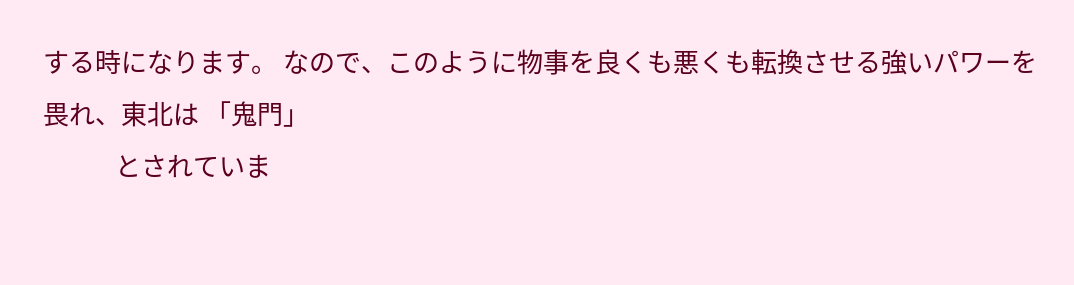する時になります。 なので、このように物事を良くも悪くも転換させる強いパワーを畏れ、東北は 「鬼門」
            とされていま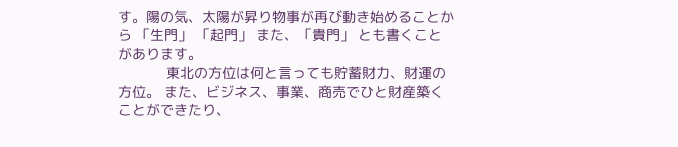す。陽の気、太陽が昇り物事が再び動き始めることから 「生門」 「起門」 また、「貴門」 とも書くことがあります。
            東北の方位は何と言っても貯蓄財力、財運の方位。 また、ビジネス、事業、商売でひと財産築くことができたり、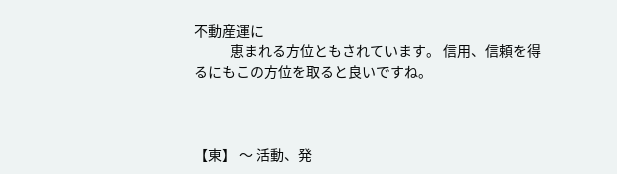不動産運に
            恵まれる方位ともされています。 信用、信頼を得るにもこの方位を取ると良いですね。



【東】 〜 活動、発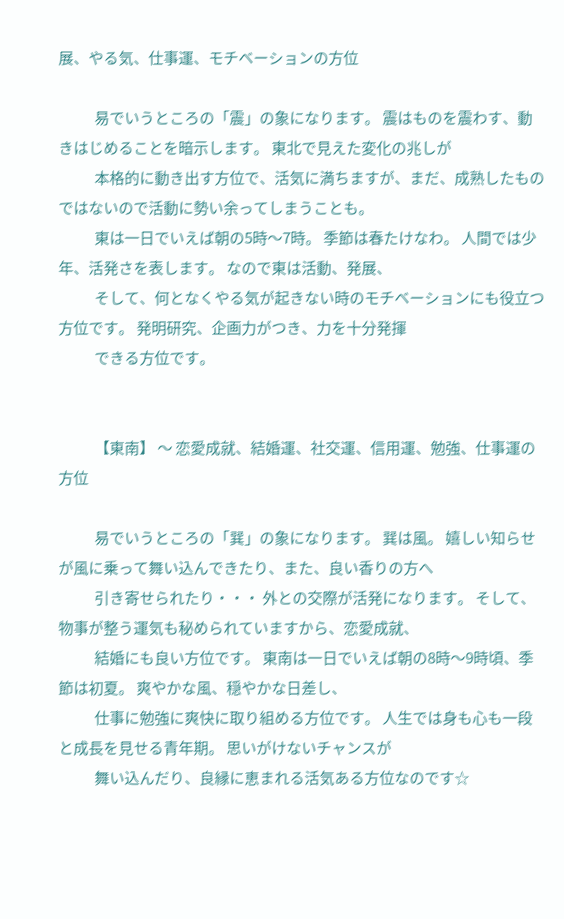展、やる気、仕事運、モチベーションの方位

            易でいうところの「震」の象になります。 震はものを震わす、動きはじめることを暗示します。 東北で見えた変化の兆しが
            本格的に動き出す方位で、活気に満ちますが、まだ、成熟したものではないので活動に勢い余ってしまうことも。
            東は一日でいえば朝の5時〜7時。 季節は春たけなわ。 人間では少年、活発さを表します。 なので東は活動、発展、
            そして、何となくやる気が起きない時のモチベーションにも役立つ方位です。 発明研究、企画力がつき、力を十分発揮
            できる方位です。


            【東南】 〜 恋愛成就、結婚運、社交運、信用運、勉強、仕事運の方位

            易でいうところの「巽」の象になります。 巽は風。 嬉しい知らせが風に乗って舞い込んできたり、また、良い香りの方へ
            引き寄せられたり・・・ 外との交際が活発になります。 そして、物事が整う運気も秘められていますから、恋愛成就、
            結婚にも良い方位です。 東南は一日でいえば朝の8時〜9時頃、季節は初夏。 爽やかな風、穏やかな日差し、
            仕事に勉強に爽快に取り組める方位です。 人生では身も心も一段と成長を見せる青年期。 思いがけないチャンスが
            舞い込んだり、良縁に恵まれる活気ある方位なのです☆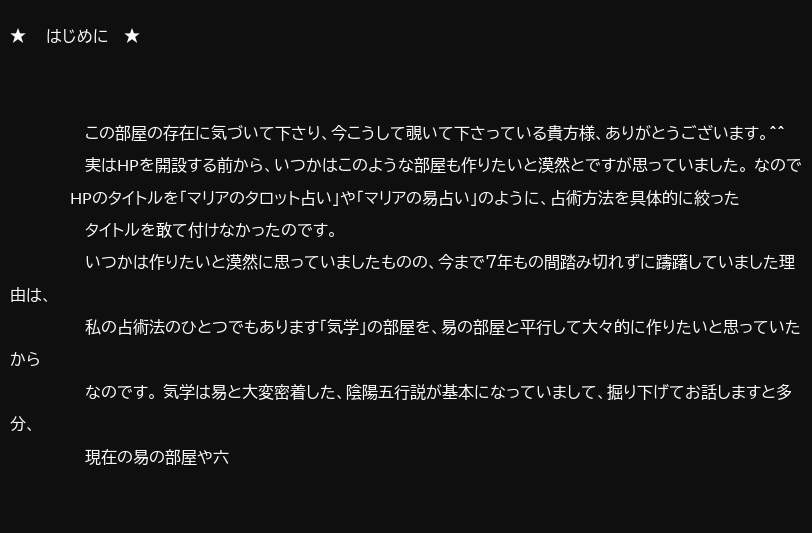★    はじめに   ★


               この部屋の存在に気づいて下さり、今こうして覗いて下さっている貴方様、ありがとうございます。^^
               実はHPを開設する前から、いつかはこのような部屋も作りたいと漠然とですが思っていました。 なので
               HPのタイトルを「マリアのタロット占い」や「マリアの易占い」のように、占術方法を具体的に絞った
               タイトルを敢て付けなかったのです。
               いつかは作りたいと漠然に思っていましたものの、今まで7年もの間踏み切れずに躊躇していました理由は、
               私の占術法のひとつでもあります「気学」の部屋を、易の部屋と平行して大々的に作りたいと思っていたから
               なのです。 気学は易と大変密着した、陰陽五行説が基本になっていまして、掘り下げてお話しますと多分、
               現在の易の部屋や六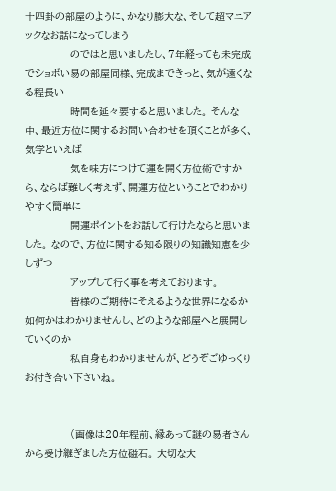十四卦の部屋のように、かなり膨大な、そして超マニアックなお話になってしまう
               のではと思いましたし、7年経っても未完成でショボい易の部屋同様、完成まできっと、気が遠くなる程長い
               時間を延々要すると思いました。 そんな中、最近方位に関するお問い合わせを頂くことが多く、気学といえば
               気を味方につけて運を開く方位術ですから、ならば難しく考えず、開運方位ということでわかりやすく簡単に
               開運ポイントをお話して行けたならと思いました。 なので、方位に関する知る限りの知識知恵を少しずつ
               アップして行く事を考えております。
               皆様のご期待にそえるような世界になるか如何かはわかりませんし、どのような部屋へと展開していくのか
               私自身もわかりませんが、どうぞごゆっくりお付き合い下さいね。


               (画像は20年程前、縁あって謎の易者さんから受け継ぎました方位磁石。 大切な大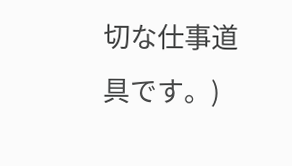切な仕事道具です。)